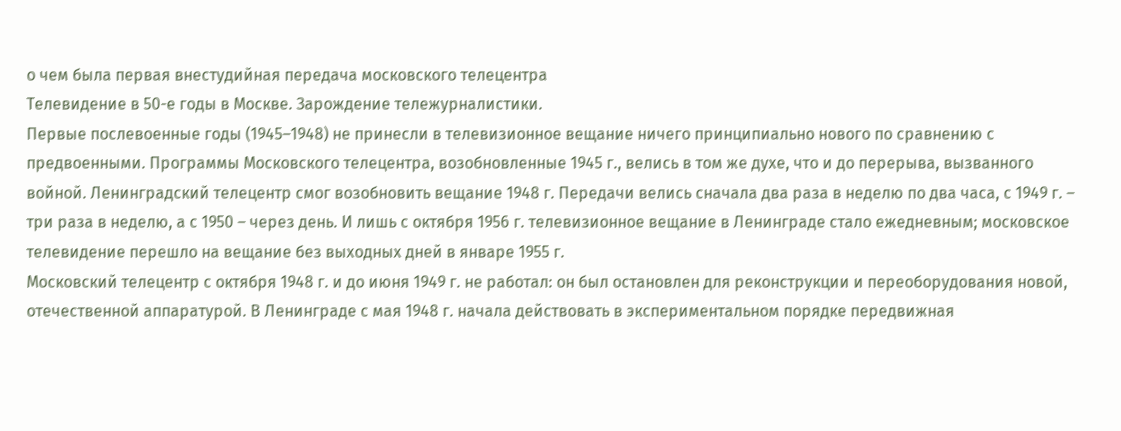о чем была первая внестудийная передача московского телецентра
Телевидение в 50-е годы в Москве. Зарождение тележурналистики.
Первые послевоенные годы (1945–1948) не принесли в телевизионное вещание ничего принципиально нового по сравнению с предвоенными. Программы Московского телецентра, возобновленные 1945 г., велись в том же духе, что и до перерыва, вызванного войной. Ленинградский телецентр смог возобновить вещание 1948 г. Передачи велись сначала два раза в неделю по два часа, с 1949 г. – три раза в неделю, а с 1950 – через день. И лишь с октября 1956 г. телевизионное вещание в Ленинграде стало ежедневным; московское телевидение перешло на вещание без выходных дней в январе 1955 г.
Московский телецентр с октября 1948 г. и до июня 1949 г. не работал: он был остановлен для реконструкции и переоборудования новой, отечественной аппаратурой. В Ленинграде с мая 1948 г. начала действовать в экспериментальном порядке передвижная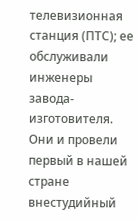телевизионная станция (ПТС); ее обслуживали инженеры завода-изготовителя. Они и провели первый в нашей стране внестудийный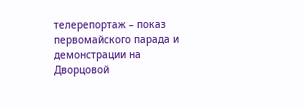телерепортаж – показ первомайского парада и демонстрации на Дворцовой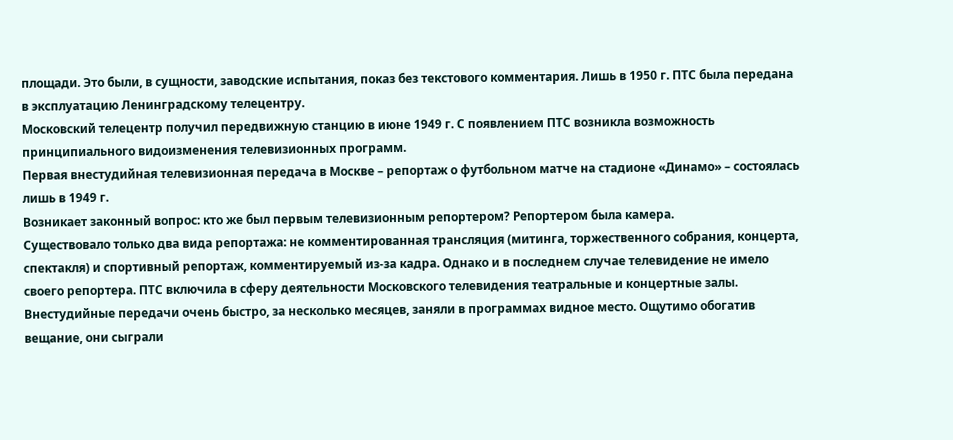площади. Это были, в сущности, заводские испытания, показ без текстового комментария. Лишь в 1950 г. ПТС была передана в эксплуатацию Ленинградскому телецентру.
Московский телецентр получил передвижную станцию в июне 1949 г. С появлением ПТС возникла возможность принципиального видоизменения телевизионных программ.
Первая внестудийная телевизионная передача в Москве – репортаж о футбольном матче на стадионе «Динамо» – состоялась лишь в 1949 г.
Возникает законный вопрос: кто же был первым телевизионным репортером? Репортером была камера.
Существовало только два вида репортажа: не комментированная трансляция (митинга, торжественного собрания, концерта, спектакля) и спортивный репортаж, комментируемый из-за кадра. Однако и в последнем случае телевидение не имело своего репортера. ПТС включила в сферу деятельности Московского телевидения театральные и концертные залы. Внестудийные передачи очень быстро, за несколько месяцев, заняли в программах видное место. Ощутимо обогатив вещание, они сыграли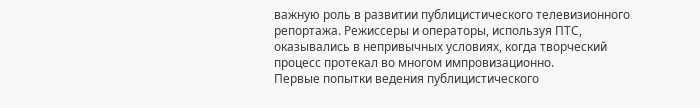важную роль в развитии публицистического телевизионного репортажа. Режиссеры и операторы, используя ПТС, оказывались в непривычных условиях, когда творческий процесс протекал во многом импровизационно.
Первые попытки ведения публицистического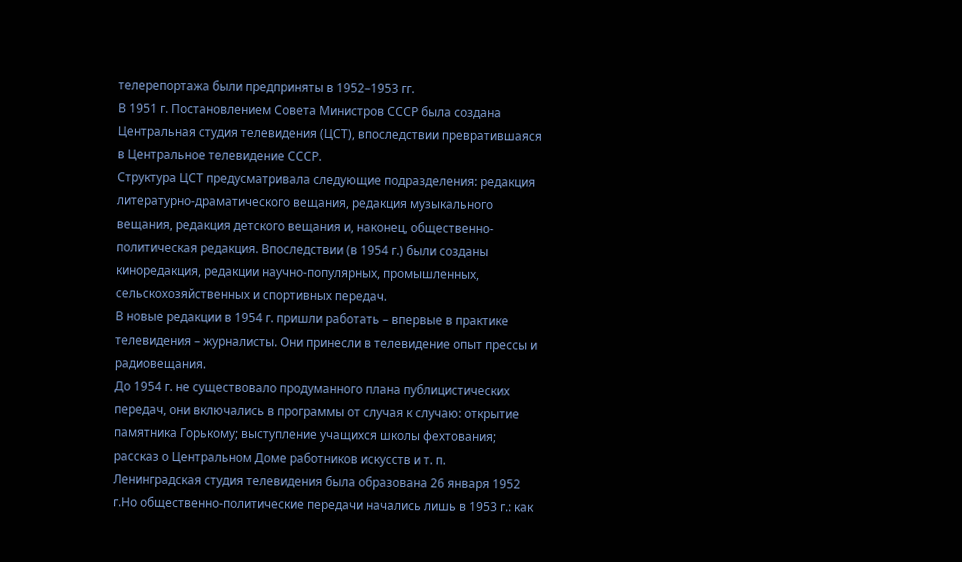телерепортажа были предприняты в 1952–1953 гг.
В 1951 г. Постановлением Совета Министров СССР была создана Центральная студия телевидения (ЦСТ), впоследствии превратившаяся в Центральное телевидение СССР.
Структура ЦСТ предусматривала следующие подразделения: редакция литературно-драматического вещания, редакция музыкального вещания, редакция детского вещания и, наконец, общественно-политическая редакция. Впоследствии (в 1954 г.) были созданы киноредакция, редакции научно-популярных, промышленных, сельскохозяйственных и спортивных передач.
В новые редакции в 1954 г. пришли работать – впервые в практике телевидения – журналисты. Они принесли в телевидение опыт прессы и радиовещания.
До 1954 г. не существовало продуманного плана публицистических передач, они включались в программы от случая к случаю: открытие памятника Горькому; выступление учащихся школы фехтования; рассказ о Центральном Доме работников искусств и т. п.
Ленинградская студия телевидения была образована 26 января 1952 г.Но общественно-политические передачи начались лишь в 1953 г.: как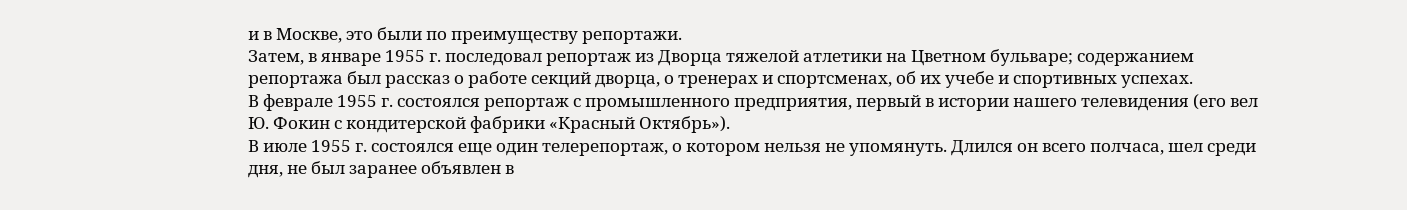и в Москве, это были по преимуществу репортажи.
Затем, в январе 1955 г. последовал репортаж из Дворца тяжелой атлетики на Цветном бульваре; содержанием репортажа был рассказ о работе секций дворца, о тренерах и спортсменах, об их учебе и спортивных успехах.
В феврале 1955 г. состоялся репортаж с промышленного предприятия, первый в истории нашего телевидения (его вел Ю. Фокин с кондитерской фабрики «Красный Октябрь»).
В июле 1955 г. состоялся еще один телерепортаж, о котором нельзя не упомянуть. Длился он всего полчаса, шел среди дня, не был заранее объявлен в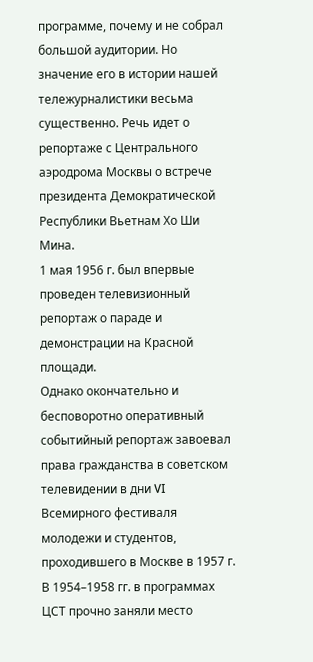программе, почему и не собрал большой аудитории. Но значение его в истории нашей тележурналистики весьма существенно. Речь идет о репортаже с Центрального аэродрома Москвы о встрече президента Демократической Республики Вьетнам Хо Ши Мина.
1 мая 1956 г. был впервые проведен телевизионный репортаж о параде и демонстрации на Красной площади.
Однако окончательно и бесповоротно оперативный событийный репортаж завоевал права гражданства в советском телевидении в дни VI Всемирного фестиваля молодежи и студентов, проходившего в Москве в 1957 г.
В 1954–1958 гг. в программах ЦСТ прочно заняли место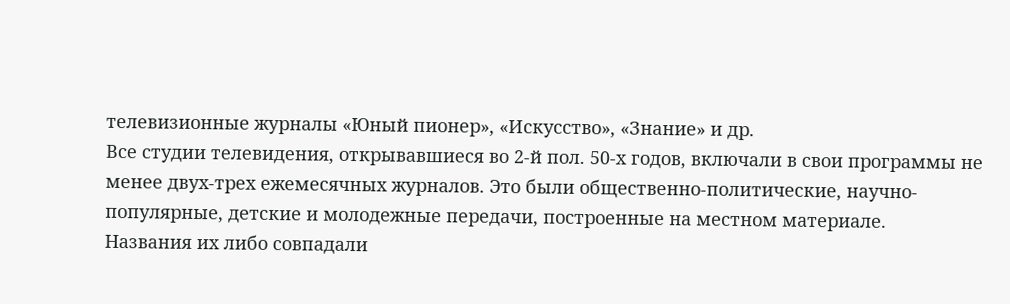телевизионные журналы «Юный пионер», «Искусство», «Знание» и др.
Все студии телевидения, открывавшиеся во 2-й пол. 50-х годов, включали в свои программы не менее двух-трех ежемесячных журналов. Это были общественно-политические, научно-популярные, детские и молодежные передачи, построенные на местном материале.
Названия их либо совпадали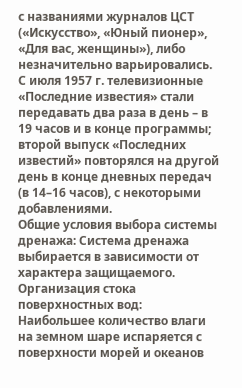с названиями журналов ЦСТ («Искусство», «Юный пионер», «Для вас, женщины»), либо незначительно варьировались.
С июля 1957 г. телевизионные «Последние известия» стали передавать два раза в день – в 19 часов и в конце программы; второй выпуск «Последних известий» повторялся на другой день в конце дневных передач (в 14–16 часов), с некоторыми добавлениями.
Общие условия выбора системы дренажа: Система дренажа выбирается в зависимости от характера защищаемого.
Организация стока поверхностных вод: Наибольшее количество влаги на земном шаре испаряется с поверхности морей и океанов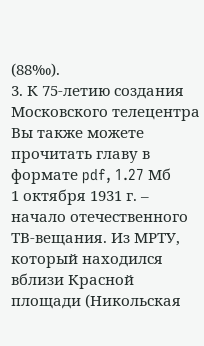(88‰).
3. К 75-летию создания Московского телецентра
Вы также можете прочитать главу в формате pdf, 1.27 Мб
1 октября 1931 г. – начало отечественного ТВ-вещания. Из МРТУ, который находился вблизи Красной площади (Никольская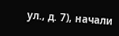ул., д. 7), начали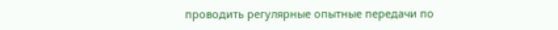проводить регулярные опытные передачи по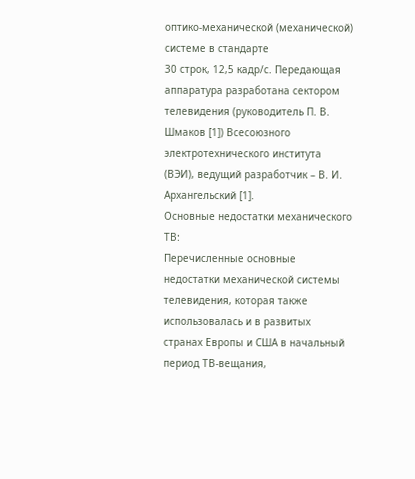оптико-механической (механической) системе в стандарте
30 строк, 12,5 кадр/с. Передающая аппаратура разработана сектором телевидения (руководитель П. В. Шмаков [1]) Всесоюзного электротехнического института (ВЭИ), ведущий разработчик – В. И. Архангельский [1].
Основные недостатки механического ТВ:
Перечисленные основные недостатки механической системы телевидения, которая также использовалась и в развитых странах Европы и США в начальный период ТВ-вещания,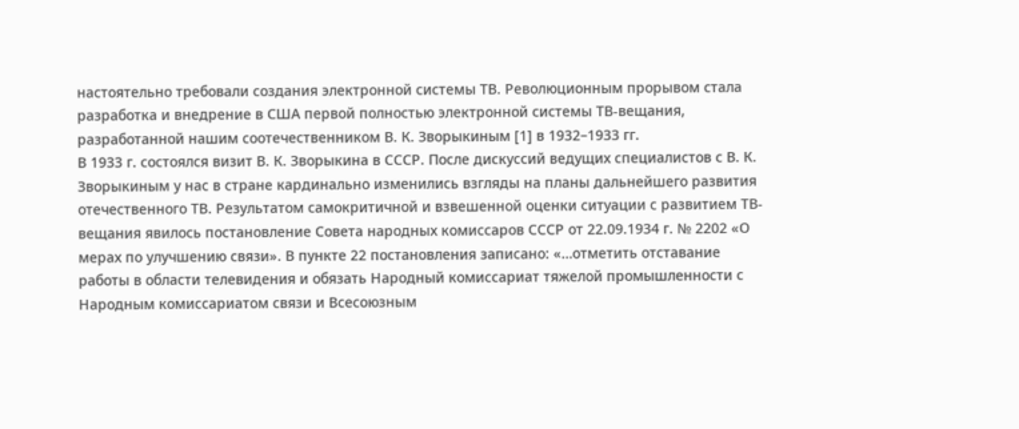настоятельно требовали создания электронной системы ТВ. Революционным прорывом стала разработка и внедрение в США первой полностью электронной системы ТВ-вещания, разработанной нашим соотечественником В. К. Зворыкиным [1] в 1932–1933 гг.
В 1933 г. состоялся визит В. К. Зворыкина в СССР. После дискуссий ведущих специалистов с В. К. Зворыкиным у нас в стране кардинально изменились взгляды на планы дальнейшего развития отечественного ТВ. Результатом самокритичной и взвешенной оценки ситуации с развитием ТВ-вещания явилось постановление Совета народных комиссаров СССР от 22.09.1934 г. № 2202 «О мерах по улучшению связи». В пункте 22 постановления записано: «…отметить отставание работы в области телевидения и обязать Народный комиссариат тяжелой промышленности с Народным комиссариатом связи и Всесоюзным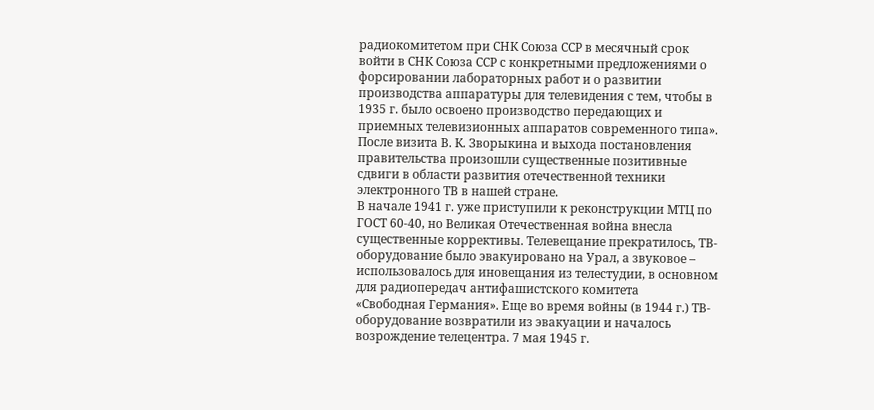радиокомитетом при СНК Союза ССР в месячный срок войти в СНК Союза ССР с конкретными предложениями о форсировании лабораторных работ и о развитии производства аппаратуры для телевидения с тем, чтобы в 1935 г. было освоено производство передающих и приемных телевизионных аппаратов современного типа».
После визита В. К. Зворыкина и выхода постановления правительства произошли существенные позитивные сдвиги в области развития отечественной техники электронного ТВ в нашей стране.
В начале 1941 г. уже приступили к реконструкции МТЦ по ГОСТ 60-40, но Великая Отечественная война внесла существенные коррективы. Телевещание прекратилось, ТВ-оборудование было эвакуировано на Урал, а звуковое – использовалось для иновещания из телестудии, в основном для радиопередач антифашистского комитета
«Свободная Германия». Еще во время войны (в 1944 г.) ТВ-оборудование возвратили из эвакуации и началось возрождение телецентра. 7 мая 1945 г.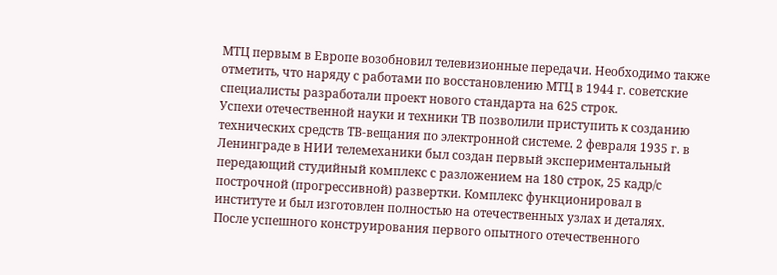МТЦ первым в Европе возобновил телевизионные передачи. Необходимо также отметить, что наряду с работами по восстановлению МТЦ в 1944 г. советские специалисты разработали проект нового стандарта на 625 строк.
Успехи отечественной науки и техники ТВ позволили приступить к созданию технических средств ТВ-вещания по электронной системе. 2 февраля 1935 г. в Ленинграде в НИИ телемеханики был создан первый экспериментальный передающий студийный комплекс с разложением на 180 строк, 25 кадр/с построчной (прогрессивной) развертки. Комплекс функционировал в институте и был изготовлен полностью на отечественных узлах и деталях.
После успешного конструирования первого опытного отечественного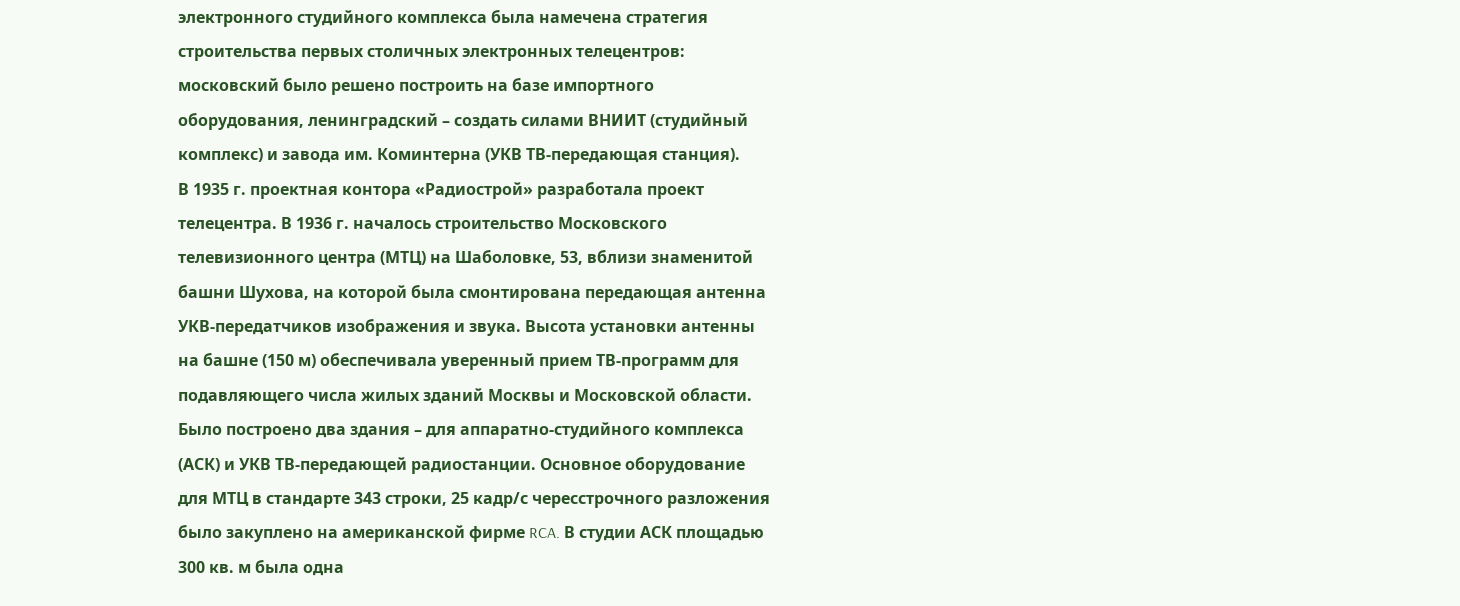электронного студийного комплекса была намечена стратегия строительства первых столичных электронных телецентров: московский было решено построить на базе импортного оборудования, ленинградский – создать силами ВНИИТ (студийный комплекс) и завода им. Коминтерна (УКВ ТВ-передающая станция).
В 1935 г. проектная контора «Радиострой» разработала проект телецентра. В 1936 г. началось строительство Московского телевизионного центра (МТЦ) на Шаболовке, 53, вблизи знаменитой башни Шухова, на которой была смонтирована передающая антенна УКВ-передатчиков изображения и звука. Высота установки антенны на башне (150 м) обеспечивала уверенный прием ТВ-программ для подавляющего числа жилых зданий Москвы и Московской области.
Было построено два здания – для аппаратно-студийного комплекса (АСК) и УКВ ТВ-передающей радиостанции. Основное оборудование для МТЦ в стандарте 343 строки, 25 кадр/с чересстрочного разложения было закуплено на американской фирме RCA. В студии АСК площадью 300 кв. м была одна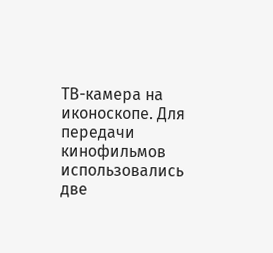ТВ-камера на иконоскопе. Для передачи кинофильмов использовались две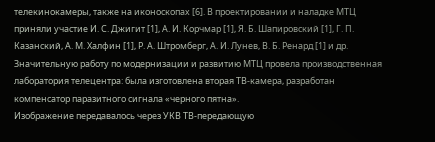телекинокамеры, также на иконоскопах [6]. В проектировании и наладке МТЦ приняли участие И. С. Джигит [1], А. И. Корчмар [1], Я. Б. Шапировский [1], Г. П. Казанский, А. М. Халфин [1], Р. А. Штромберг, А. И. Лунев, В. Б. Ренард [1] и др. Значительную работу по модернизации и развитию МТЦ провела производственная лаборатория телецентра: была изготовлена вторая ТВ-камера, разработан компенсатор паразитного сигнала «черного пятна».
Изображение передавалось через УКВ ТВ-передающую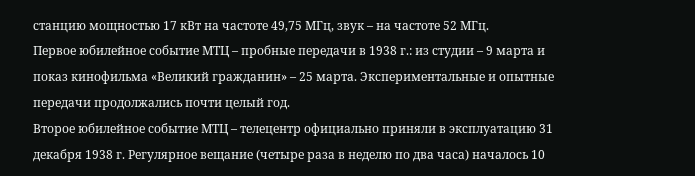станцию мощностью 17 кВт на частоте 49,75 МГц, звук – на частоте 52 МГц.
Первое юбилейное событие МТЦ – пробные передачи в 1938 г.: из студии – 9 марта и показ кинофильма «Великий гражданин» – 25 марта. Экспериментальные и опытные передачи продолжались почти целый год.
Второе юбилейное событие МТЦ – телецентр официально приняли в эксплуатацию 31 декабря 1938 г. Регулярное вещание (четыре раза в неделю по два часа) началось 10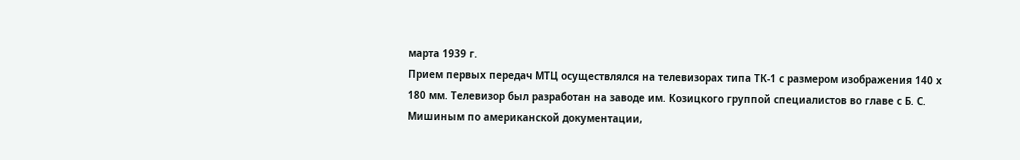марта 1939 г.
Прием первых передач МТЦ осуществлялся на телевизорах типа ТК-1 с размером изображения 140 х 180 мм. Телевизор был разработан на заводе им. Козицкого группой специалистов во главе с Б. С. Мишиным по американской документации,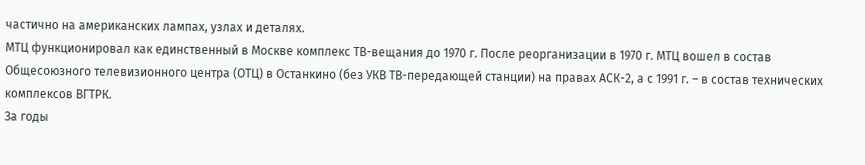частично на американских лампах, узлах и деталях.
МТЦ функционировал как единственный в Москве комплекс ТВ-вещания до 1970 г. После реорганизации в 1970 г. МТЦ вошел в состав Общесоюзного телевизионного центра (ОТЦ) в Останкино (без УКВ ТВ-передающей станции) на правах АСК-2, а с 1991 г. – в состав технических комплексов ВГТРК.
За годы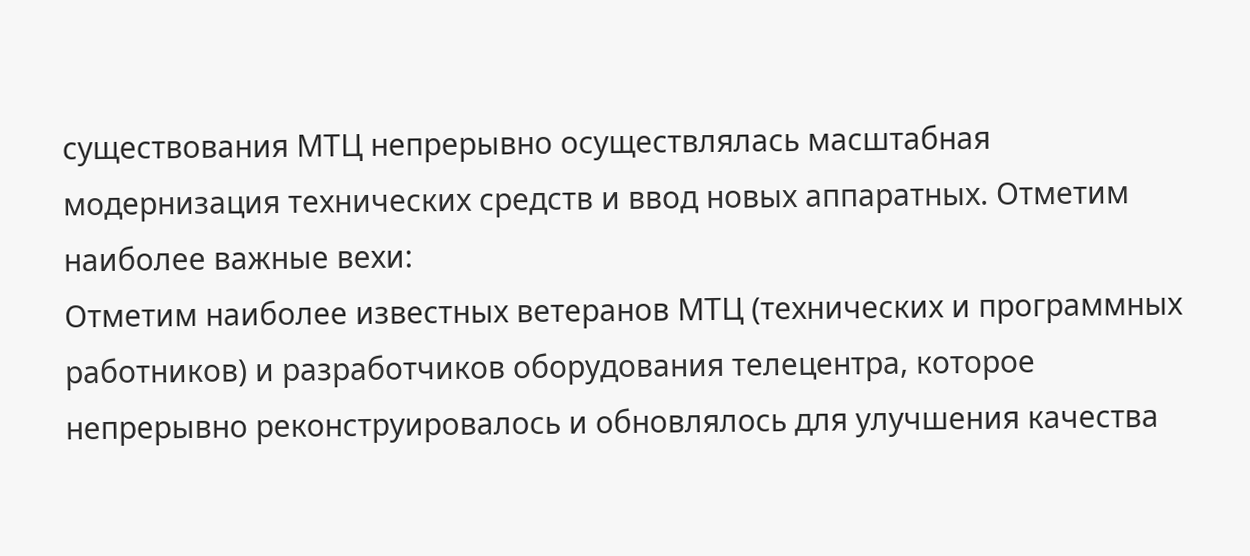существования МТЦ непрерывно осуществлялась масштабная модернизация технических средств и ввод новых аппаратных. Отметим наиболее важные вехи:
Отметим наиболее известных ветеранов МТЦ (технических и программных работников) и разработчиков оборудования телецентра, которое непрерывно реконструировалось и обновлялось для улучшения качества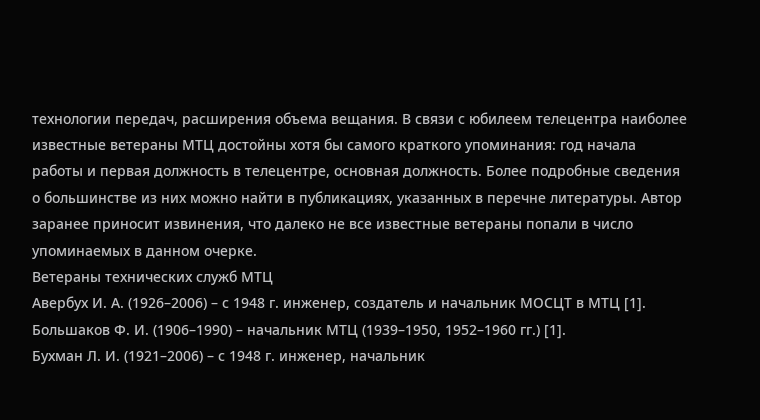технологии передач, расширения объема вещания. В связи с юбилеем телецентра наиболее известные ветераны МТЦ достойны хотя бы самого краткого упоминания: год начала работы и первая должность в телецентре, основная должность. Более подробные сведения о большинстве из них можно найти в публикациях, указанных в перечне литературы. Автор заранее приносит извинения, что далеко не все известные ветераны попали в число упоминаемых в данном очерке.
Ветераны технических служб МТЦ
Авербух И. А. (1926–2006) – с 1948 г. инженер, создатель и начальник МОСЦТ в МТЦ [1].
Большаков Ф. И. (1906–1990) – начальник МТЦ (1939–1950, 1952–1960 гг.) [1].
Бухман Л. И. (1921–2006) – с 1948 г. инженер, начальник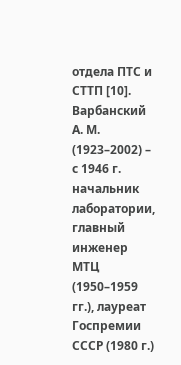отдела ПТС и СТТП [10].
Варбанский А. М. (1923–2002) – с 1946 г. начальник лаборатории, главный инженер МТЦ (1950–1959 гг.), лауреат Госпремии СССР (1980 г.)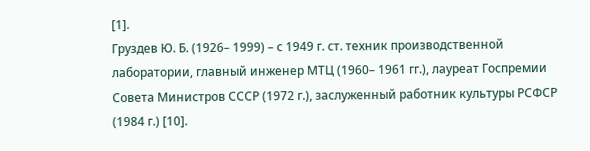[1].
Груздев Ю. Б. (1926– 1999) – с 1949 г. ст. техник производственной лаборатории, главный инженер МТЦ (1960– 1961 гг.), лауреат Госпремии Совета Министров СССР (1972 г.), заслуженный работник культуры РСФСР (1984 г.) [10].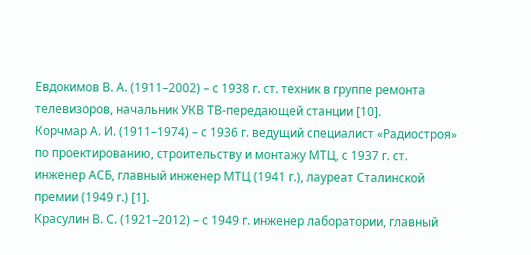Евдокимов В. А. (1911–2002) – с 1938 г. ст. техник в группе ремонта телевизоров, начальник УКВ ТВ-передающей станции [10].
Корчмар А. И. (1911–1974) – с 1936 г. ведущий специалист «Радиостроя» по проектированию, строительству и монтажу МТЦ, с 1937 г. ст. инженер АСБ, главный инженер МТЦ (1941 г.), лауреат Сталинской премии (1949 г.) [1].
Красулин В. С. (1921–2012) – с 1949 г. инженер лаборатории, главный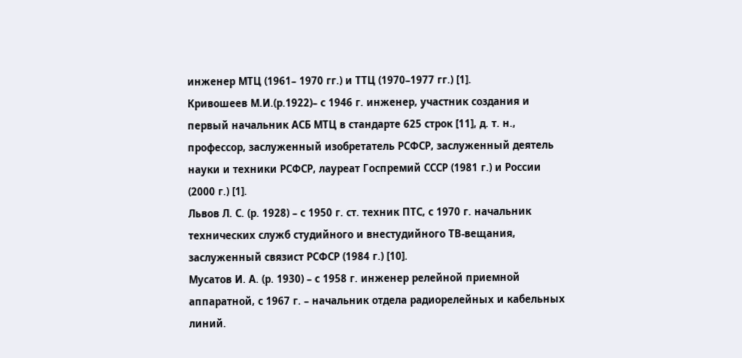инженер МТЦ (1961– 1970 гг.) и ТТЦ (1970–1977 гг.) [1].
Кривошеев М.И.(р.1922)– с 1946 г. инженер, участник создания и первый начальник АСБ МТЦ в стандарте 625 строк [11], д. т. н., профессор, заслуженный изобретатель РСФСР, заслуженный деятель науки и техники РСФСР, лауреат Госпремий СССР (1981 г.) и России (2000 г.) [1].
Львов Л. С. (р. 1928) – с 1950 г. ст. техник ПТС, с 1970 г. начальник технических служб студийного и внестудийного ТВ-вещания, заслуженный связист РСФСР (1984 г.) [10].
Мусатов И. А. (р. 1930) – с 1958 г. инженер релейной приемной аппаратной, с 1967 г. – начальник отдела радиорелейных и кабельных линий.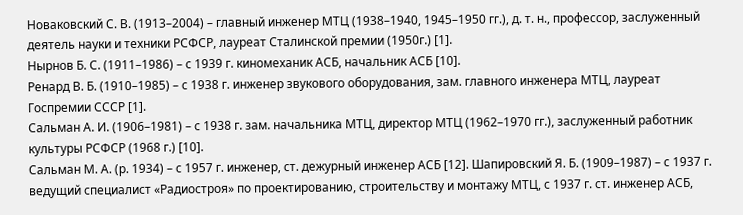Новаковский С. В. (1913–2004) – главный инженер МТЦ (1938–1940, 1945–1950 гг.), д. т. н., профессор, заслуженный деятель науки и техники РСФСР, лауреат Сталинской премии (1950г.) [1].
Нырнов Б. С. (1911–1986) – с 1939 г. киномеханик АСБ, начальник АСБ [10].
Ренард В. Б. (1910–1985) – с 1938 г. инженер звукового оборудования, зам. главного инженера МТЦ, лауреат Госпремии СССР [1].
Сальман А. И. (1906–1981) – с 1938 г. зам. начальника МТЦ, директор МТЦ (1962–1970 гг.), заслуженный работник культуры РСФСР (1968 г.) [10].
Сальман М. А. (р. 1934) – с 1957 г. инженер, ст. дежурный инженер АСБ [12]. Шапировский Я. Б. (1909–1987) – с 1937 г. ведущий специалист «Радиостроя» по проектированию, строительству и монтажу МТЦ, с 1937 г. ст. инженер АСБ,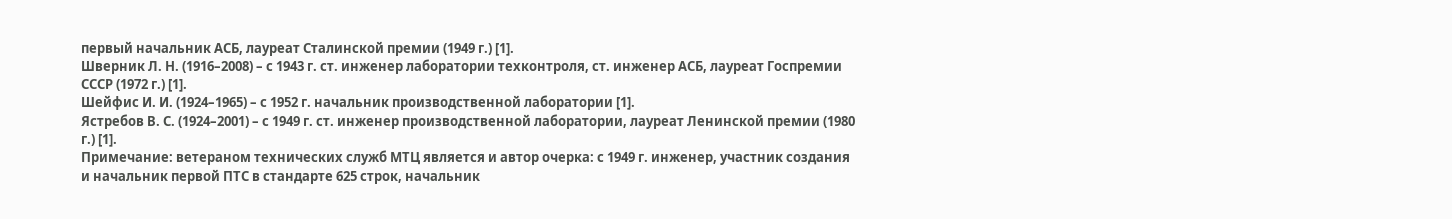первый начальник АСБ, лауреат Сталинской премии (1949 г.) [1].
Шверник Л. Н. (1916–2008) – с 1943 г. ст. инженер лаборатории техконтроля, ст. инженер АСБ, лауреат Госпремии СССР (1972 г.) [1].
Шейфис И. И. (1924–1965) – с 1952 г. начальник производственной лаборатории [1].
Ястребов В. С. (1924–2001) – с 1949 г. ст. инженер производственной лаборатории, лауреат Ленинской премии (1980 г.) [1].
Примечание: ветераном технических служб МТЦ является и автор очерка: с 1949 г. инженер, участник создания и начальник первой ПТС в стандарте 625 строк, начальник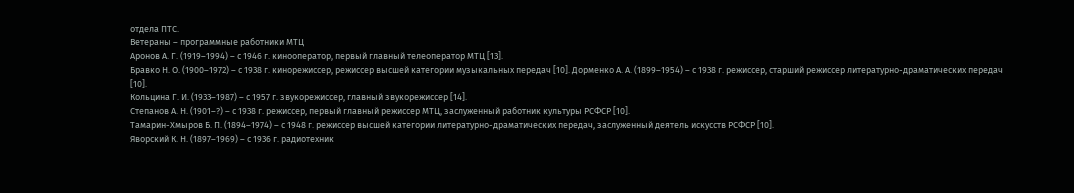отдела ПТС.
Ветераны – программные работники МТЦ
Аронов А. Г. (1919–1994) – с 1946 г. кинооператор, первый главный телеоператор МТЦ [13].
Бравко Н. О. (1900–1972) – с 1938 г. кинорежиссер, режиссер высшей категории музыкальных передач [10]. Дорменко А. А. (1899–1954) – с 1938 г. режиссер, старший режиссер литературно-драматических передач [10].
Кольцина Г. И. (1933–1987) – с 1957 г. звукорежиссер, главный звукорежиссер [14].
Степанов А. Н. (1901–?) – с 1938 г. режиссер, первый главный режиссер МТЦ, заслуженный работник культуры РСФСР [10].
Тамарин-Хмыров Б. П. (1894–1974) – с 1948 г. режиссер высшей категории литературно-драматических передач, заслуженный деятель искусств РСФСР [10].
Яворский К. Н. (1897–1969) – с 1936 г. радиотехник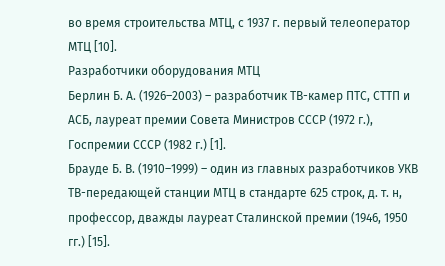во время строительства МТЦ, с 1937 г. первый телеоператор МТЦ [10].
Разработчики оборудования МТЦ
Берлин Б. А. (1926–2003) – разработчик ТВ-камер ПТС, СТТП и АСБ, лауреат премии Совета Министров СССР (1972 г.), Госпремии СССР (1982 г.) [1].
Брауде Б. В. (1910–1999) – один из главных разработчиков УКВ ТВ-передающей станции МТЦ в стандарте 625 строк, д. т. н, профессор, дважды лауреат Сталинской премии (1946, 1950 гг.) [15].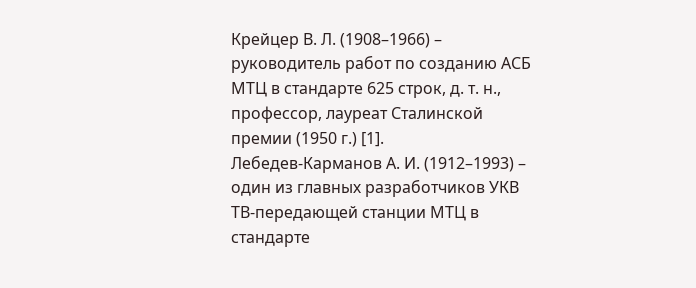Крейцер В. Л. (1908–1966) – руководитель работ по созданию АСБ МТЦ в стандарте 625 строк, д. т. н., профессор, лауреат Сталинской премии (1950 г.) [1].
Лебедев-Карманов А. И. (1912–1993) – один из главных разработчиков УКВ ТВ-передающей станции МТЦ в стандарте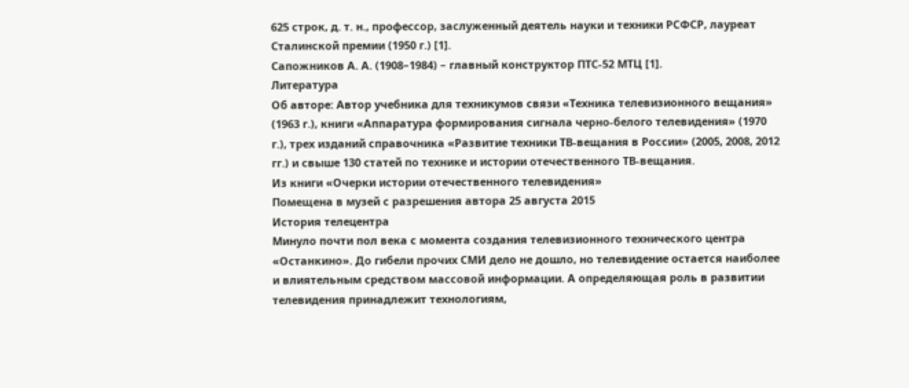625 строк, д. т. н., профессор, заслуженный деятель науки и техники РСФСР, лауреат Сталинской премии (1950 г.) [1].
Сапожников А. А. (1908–1984) – главный конструктор ПТС-52 МТЦ [1].
Литература
Об авторе: Автор учебника для техникумов связи «Техника телевизионного вещания» (1963 г.), книги «Аппаратура формирования сигнала черно-белого телевидения» (1970 г.), трех изданий справочника «Развитие техники ТВ-вещания в России» (2005, 2008, 2012 гг.) и свыше 130 статей по технике и истории отечественного ТВ-вещания.
Из книги «Очерки истории отечественного телевидения»
Помещена в музей с разрешения автора 25 августа 2015
История телецентра
Минуло почти пол века с момента создания телевизионного технического центра «Останкино». До гибели прочих СМИ дело не дошло, но телевидение остается наиболее и влиятельным средством массовой информации. А определяющая роль в развитии телевидения принадлежит технологиям,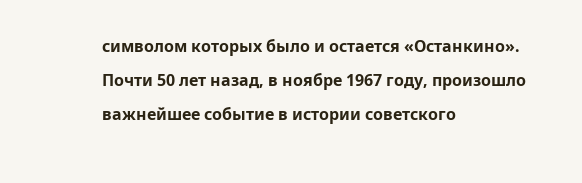символом которых было и остается «Останкино».
Почти 50 лет назад, в ноябре 1967 году, произошло важнейшее событие в истории советского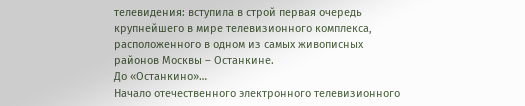телевидения: вступила в строй первая очередь крупнейшего в мире телевизионного комплекса, расположенного в одном из самых живописных районов Москвы – Останкине.
До «Останкино»…
Начало отечественного электронного телевизионного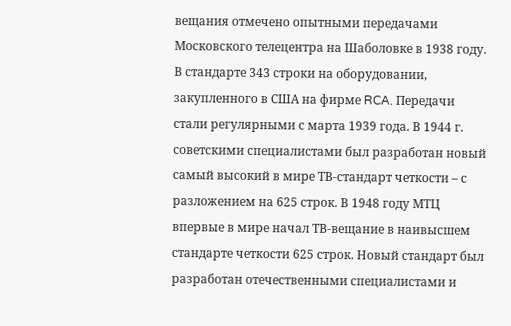вещания отмечено опытными передачами Московского телецентра на Шаболовке в 1938 году. В стандарте 343 строки на оборудовании, закупленного в США на фирме RCA. Передачи стали регулярными с марта 1939 года. В 1944 г. советскими специалистами был разработан новый самый высокий в мире ТВ-стандарт четкости – с разложением на 625 строк. В 1948 году МТЦ впервые в мире начал ТВ-вещание в наивысшем стандарте четкости 625 строк. Новый стандарт был разработан отечественными специалистами и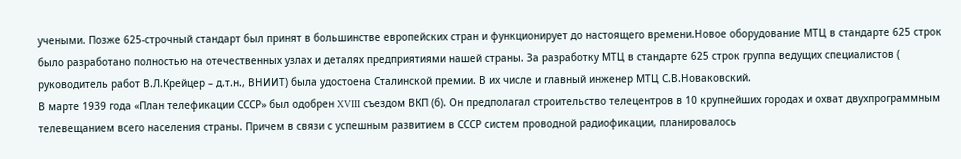учеными. Позже 625-строчный стандарт был принят в большинстве европейских стран и функционирует до настоящего времени.Новое оборудование МТЦ в стандарте 625 строк было разработано полностью на отечественных узлах и деталях предприятиями нашей страны. За разработку МТЦ в стандарте 625 строк группа ведущих специалистов ( руководитель работ В.Л.Крейцер – д.т.н., ВНИИТ) была удостоена Сталинской премии. В их числе и главный инженер МТЦ С.В.Новаковский.
В марте 1939 года «План телефикации СССР» был одобрен XVIII съездом ВКП (б). Он предполагал строительство телецентров в 10 крупнейших городах и охват двухпрограммным телевещанием всего населения страны. Причем в связи с успешным развитием в СССР систем проводной радиофикации, планировалось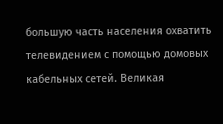большую часть населения охватить телевидением с помощью домовых кабельных сетей. Великая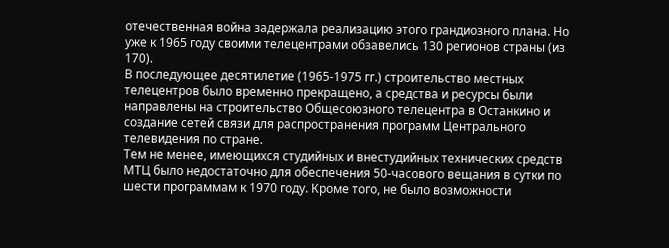отечественная война задержала реализацию этого грандиозного плана. Но уже к 1965 году своими телецентрами обзавелись 130 регионов страны (из 170).
В последующее десятилетие (1965-1975 гг.) строительство местных телецентров было временно прекращено, а средства и ресурсы были направлены на строительство Общесоюзного телецентра в Останкино и создание сетей связи для распространения программ Центрального телевидения по стране.
Тем не менее, имеющихся студийных и внестудийных технических средств МТЦ было недостаточно для обеспечения 50-часового вещания в сутки по шести программам к 1970 году. Кроме того, не было возможности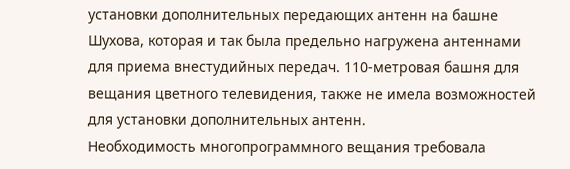установки дополнительных передающих антенн на башне Шухова, которая и так была предельно нагружена антеннами для приема внестудийных передач. 110-метровая башня для вещания цветного телевидения, также не имела возможностей для установки дополнительных антенн.
Необходимость многопрограммного вещания требовала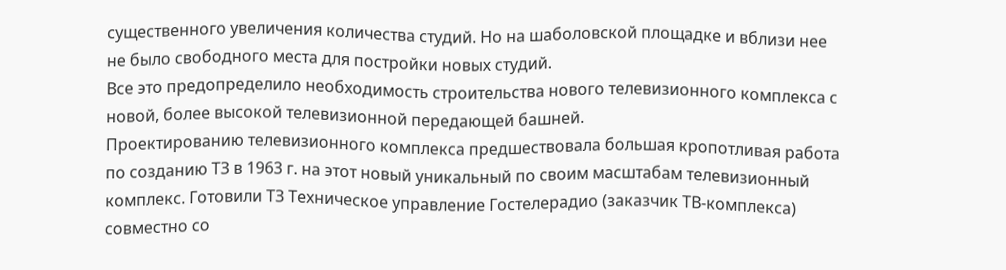существенного увеличения количества студий. Но на шаболовской площадке и вблизи нее не было свободного места для постройки новых студий.
Все это предопределило необходимость строительства нового телевизионного комплекса с новой, более высокой телевизионной передающей башней.
Проектированию телевизионного комплекса предшествовала большая кропотливая работа по созданию ТЗ в 1963 г. на этот новый уникальный по своим масштабам телевизионный комплекс. Готовили ТЗ Техническое управление Гостелерадио (заказчик ТВ-комплекса) совместно со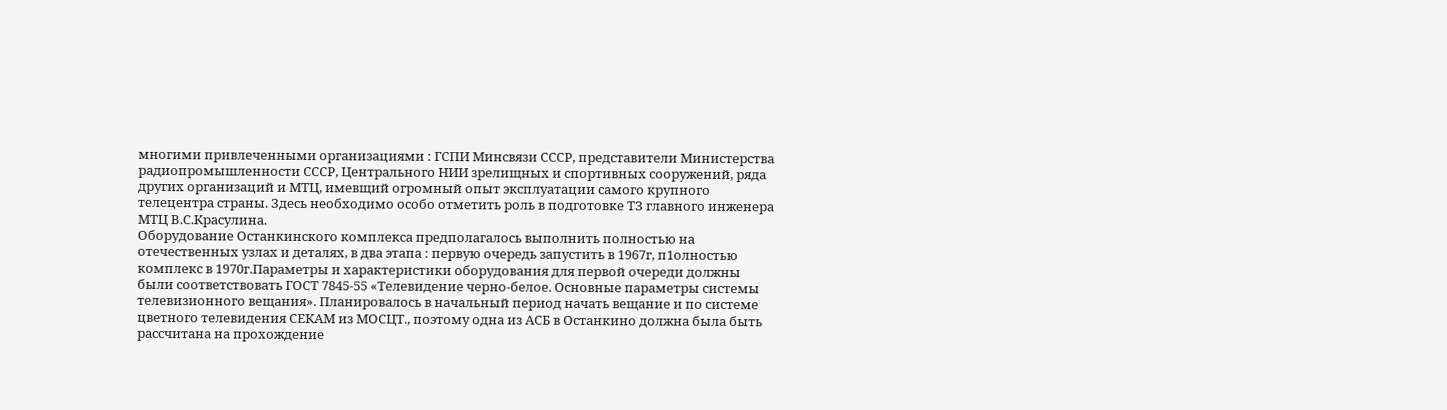многими привлеченными организациями : ГСПИ Минсвязи СССР, представители Министерства радиопромышленности СССР, Центрального НИИ зрелищных и спортивных сооружений, ряда других организаций и МТЦ, имевщий огромный опыт эксплуатации самого крупного телецентра страны. Здесь необходимо особо отметить роль в подготовке ТЗ главного инженера МТЦ В.С.Красулина.
Оборудование Останкинского комплекса предполагалось выполнить полностью на отечественных узлах и деталях, в два этапа : первую очередь запустить в 1967г, п1олностью комплекс в 1970г.Параметры и характеристики оборудования для первой очереди должны были соответствовать ГОСТ 7845-55 «Телевидение черно-белое. Основные параметры системы телевизионного вещания». Планировалось в начальный период начать вещание и по системе цветного телевидения СЕКАМ из МОСЦТ., поэтому одна из АСБ в Останкино должна была быть рассчитана на прохождение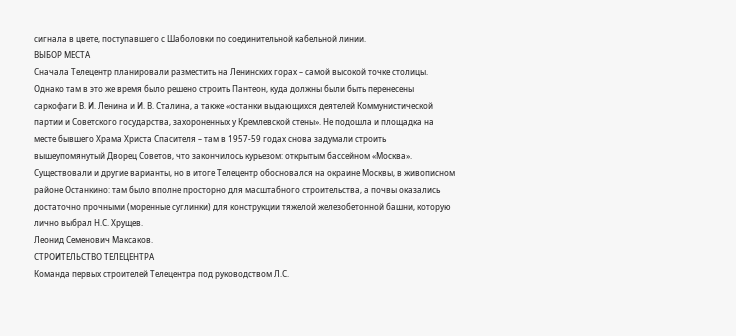сигнала в цвете, поступавшего с Шаболовки по соединительной кабельной линии.
ВЫБОР МЕСТА
Сначала Телецентр планировали разместить на Ленинских горах – самой высокой точке столицы. Однако там в это же время было решено строить Пантеон, куда должны были быть перенесены саркофаги В. И. Ленина и И. В. Сталина, а также «останки выдающихся деятелей Коммунистической партии и Советского государства, захороненных у Кремлевской стены». Не подошла и площадка на месте бывшего Храма Христа Спасителя – там в 1957-59 годах снова задумали строить вышеупомянутый Дворец Советов, что закончилось курьезом: открытым бассейном «Москва». Существовали и другие варианты, но в итоге Телецентр обосновался на окраине Москвы, в живописном районе Останкино: там было вполне просторно для масштабного строительства, а почвы оказались достаточно прочными (моренные суглинки) для конструкции тяжелой железобетонной башни, которую лично выбрал Н.С. Хрущев.
Леонид Семенович Максаков.
СТРОИТЕЛЬСТВО ТЕЛЕЦЕНТРА
Команда первых строителей Телецентра под руководством Л.С.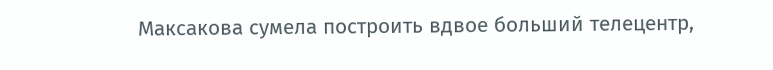Максакова сумела построить вдвое больший телецентр,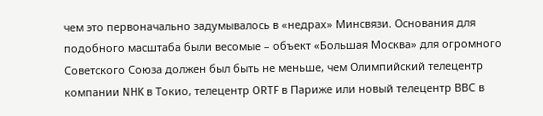чем это первоначально задумывалось в «недрах» Минсвязи. Основания для подобного масштаба были весомые – объект «Большая Москва» для огромного Советского Союза должен был быть не меньше, чем Олимпийский телецентр компании NHK в Токио, телецентр ORTF в Париже или новый телецентр ВВС в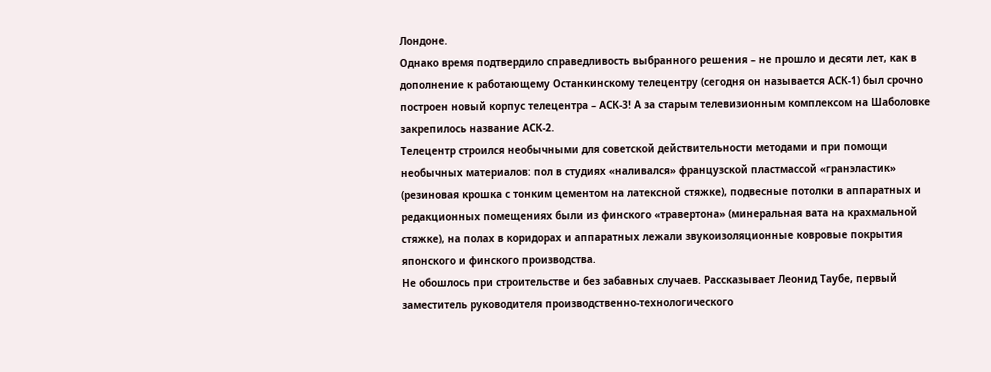Лондоне.
Однако время подтвердило справедливость выбранного решения – не прошло и десяти лет, как в дополнение к работающему Останкинскому телецентру (сегодня он называется АСК-1) был срочно построен новый корпус телецентра – АСК-3! А за старым телевизионным комплексом на Шаболовке закрепилось название АСК-2.
Телецентр строился необычными для советской действительности методами и при помощи необычных материалов: пол в студиях «наливался» французской пластмассой «гранэластик» (резиновая крошка с тонким цементом на латексной стяжке), подвесные потолки в аппаратных и редакционных помещениях были из финского «травертона» (минеральная вата на крахмальной стяжке), на полах в коридорах и аппаратных лежали звукоизоляционные ковровые покрытия японского и финского производства.
Не обошлось при строительстве и без забавных случаев. Рассказывает Леонид Таубе, первый заместитель руководителя производственно-технологического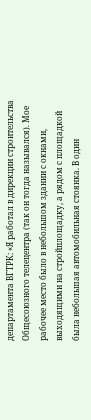департамента ВГТРК: «Я работал в дирекции строительства Общесоюзного телецентра (так он тогда назывался). Мое рабочее место было в небольшом здании с окнами, выходящими на стройплощадку, а рядом с площадкой была небольшая автомобильная стоянка. В один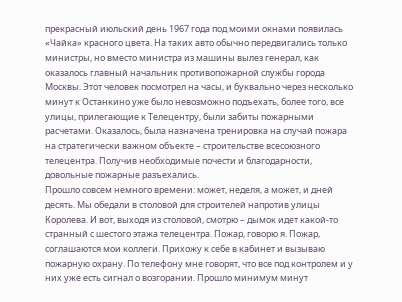прекрасный июльский день 1967 года под моими окнами появилась «Чайка» красного цвета. На таких авто обычно передвигались только министры, но вместо министра из машины вылез генерал, как оказалось главный начальник противопожарной службы города Москвы. Этот человек посмотрел на часы, и буквально через несколько минут к Останкино уже было невозможно подъехать, более того, все улицы, прилегающие к Телецентру, были забиты пожарными расчетами. Оказалось, была назначена тренировка на случай пожара на стратегически важном объекте – строительстве всесоюзного телецентра. Получив необходимые почести и благодарности, довольные пожарные разъехались.
Прошло совсем немного времени: может, неделя, а может, и дней десять. Мы обедали в столовой для строителей напротив улицы Королева. И вот, выходя из столовой, смотрю – дымок идет какой-то странный с шестого этажа телецентра. Пожар, говорю я. Пожар, соглашаются мои коллеги. Прихожу к себе в кабинет и вызываю пожарную охрану. По телефону мне говорят, что все под контролем и у них уже есть сигнал о возгорании. Прошло минимум минут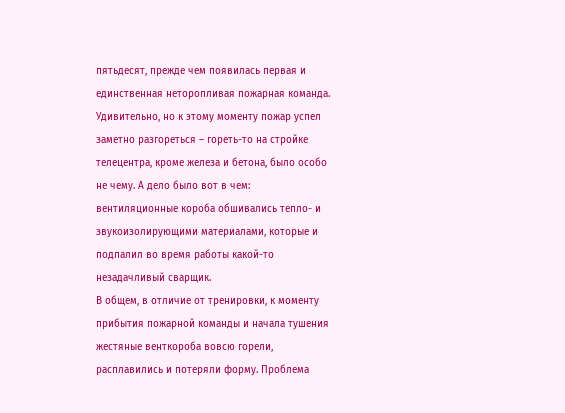пятьдесят, прежде чем появилась первая и единственная неторопливая пожарная команда. Удивительно, но к этому моменту пожар успел заметно разгореться – гореть-то на стройке телецентра, кроме железа и бетона, было особо не чему. А дело было вот в чем: вентиляционные короба обшивались тепло- и звукоизолирующими материалами, которые и подпалил во время работы какой-то незадачливый сварщик.
В общем, в отличие от тренировки, к моменту прибытия пожарной команды и начала тушения жестяные венткороба вовсю горели, расплавились и потеряли форму. Проблема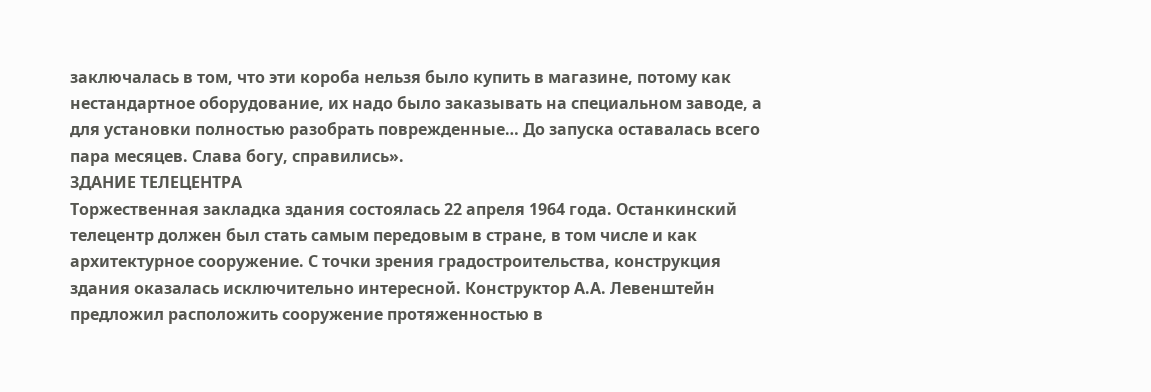заключалась в том, что эти короба нельзя было купить в магазине, потому как нестандартное оборудование, их надо было заказывать на специальном заводе, а для установки полностью разобрать поврежденные… До запуска оставалась всего пара месяцев. Слава богу, справились».
ЗДАНИЕ ТЕЛЕЦЕНТРА
Торжественная закладка здания состоялась 22 апреля 1964 года. Останкинский телецентр должен был стать самым передовым в стране, в том числе и как архитектурное сооружение. С точки зрения градостроительства, конструкция здания оказалась исключительно интересной. Конструктор А.А. Левенштейн предложил расположить сооружение протяженностью в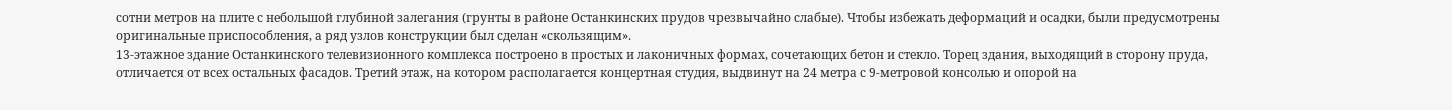сотни метров на плите с небольшой глубиной залегания (грунты в районе Останкинских прудов чрезвычайно слабые). Чтобы избежать деформаций и осадки, были предусмотрены оригинальные приспособления, а ряд узлов конструкции был сделан «скользящим».
13-этажное здание Останкинского телевизионного комплекса построено в простых и лаконичных формах, сочетающих бетон и стекло. Торец здания, выходящий в сторону пруда, отличается от всех остальных фасадов. Третий этаж, на котором располагается концертная студия, выдвинут на 24 метра с 9-метровой консолью и опорой на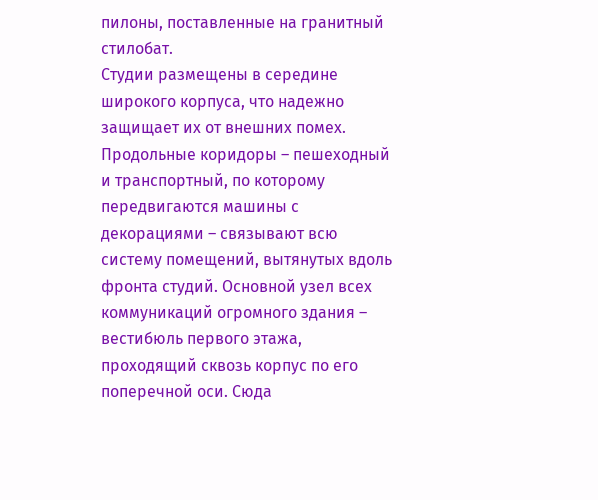пилоны, поставленные на гранитный стилобат.
Студии размещены в середине широкого корпуса, что надежно защищает их от внешних помех. Продольные коридоры – пешеходный и транспортный, по которому передвигаются машины с декорациями – связывают всю систему помещений, вытянутых вдоль фронта студий. Основной узел всех коммуникаций огромного здания – вестибюль первого этажа, проходящий сквозь корпус по его поперечной оси. Сюда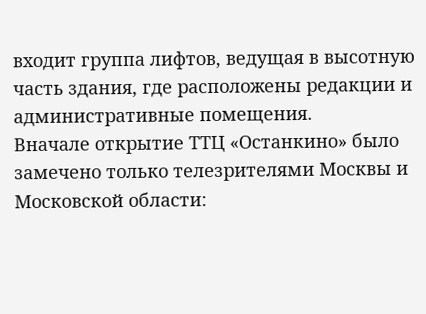входит группа лифтов, ведущая в высотную часть здания, где расположены редакции и административные помещения.
Вначале открытие ТТЦ «Останкино» было замечено только телезрителями Москвы и Московской области: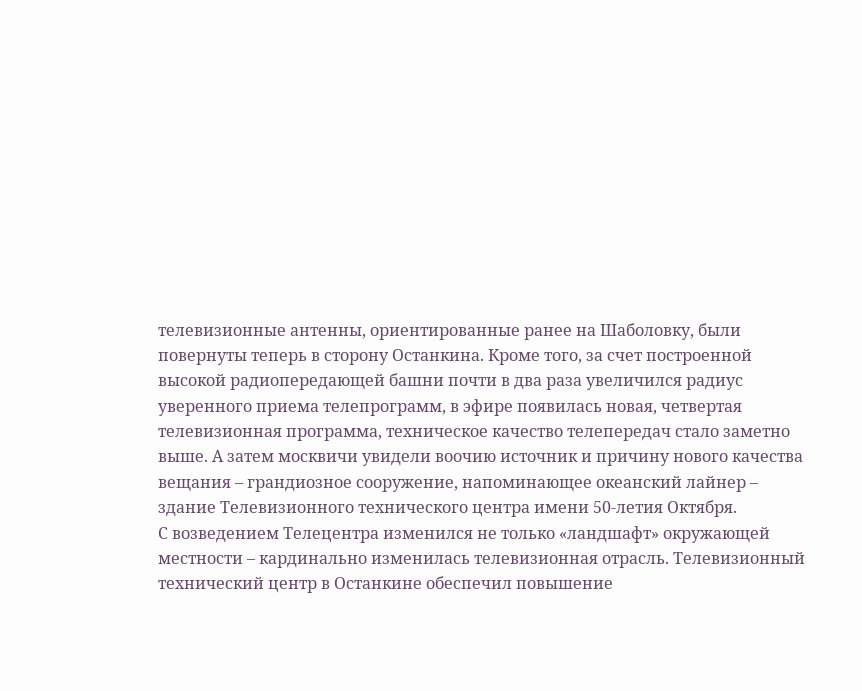телевизионные антенны, ориентированные ранее на Шаболовку, были повернуты теперь в сторону Останкина. Кроме того, за счет построенной высокой радиопередающей башни почти в два раза увеличился радиус уверенного приема телепрограмм, в эфире появилась новая, четвертая телевизионная программа, техническое качество телепередач стало заметно выше. А затем москвичи увидели воочию источник и причину нового качества вещания – грандиозное сооружение, напоминающее океанский лайнер – здание Телевизионного технического центра имени 50-летия Октября.
С возведением Телецентра изменился не только «ландшафт» окружающей местности – кардинально изменилась телевизионная отрасль. Телевизионный технический центр в Останкине обеспечил повышение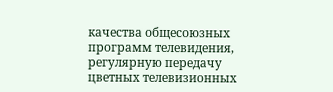качества общесоюзных программ телевидения, регулярную передачу цветных телевизионных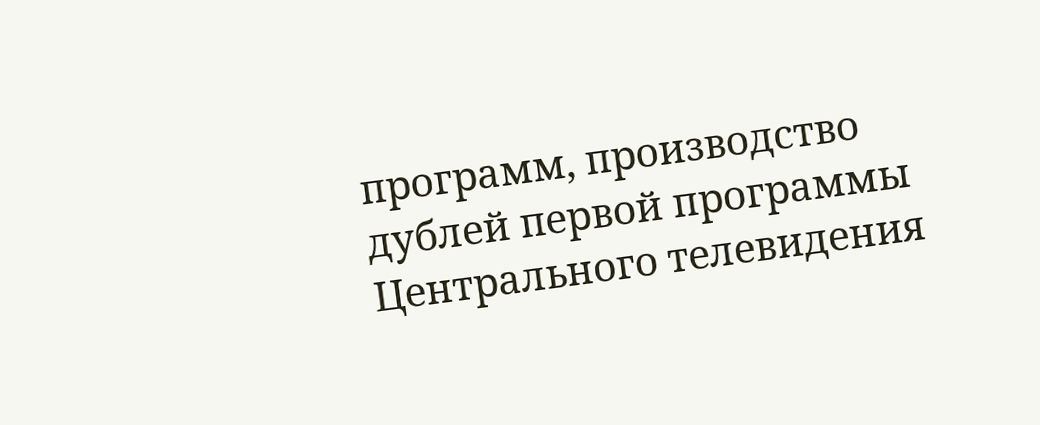программ, производство дублей первой программы Центрального телевидения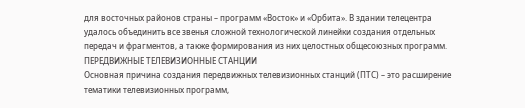для восточных районов страны – программ «Восток» и «Орбита». В здании телецентра удалось объединить все звенья сложной технологической линейки создания отдельных передач и фрагментов, а также формирования из них целостных общесоюзных программ.
ПЕРЕДВИЖНЫЕ ТЕЛЕВИЗИОННЫЕ СТАНЦИИ
Основная причина создания передвижных телевизионных станций (ПТС) – это расширение тематики телевизионных программ,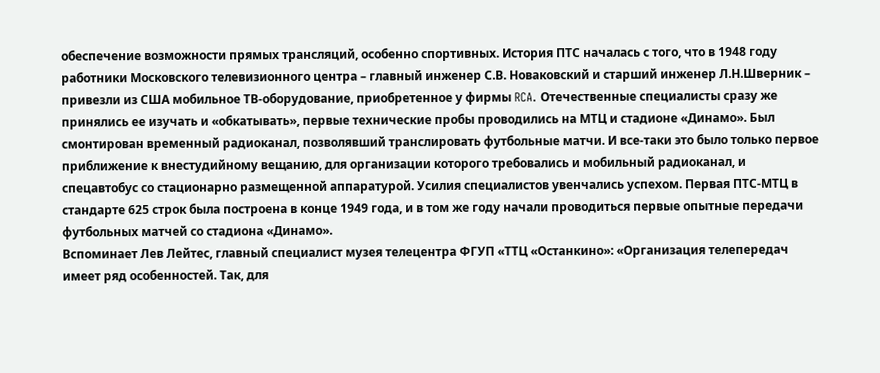обеспечение возможности прямых трансляций, особенно спортивных. История ПТС началась с того, что в 1948 году работники Московского телевизионного центра – главный инженер С.В. Новаковский и старший инженер Л.Н.Шверник – привезли из США мобильное ТВ-оборудование, приобретенное у фирмы RCA. Отечественные специалисты сразу же принялись ее изучать и «обкатывать», первые технические пробы проводились на МТЦ и стадионе «Динамо». Был смонтирован временный радиоканал, позволявший транслировать футбольные матчи. И все-таки это было только первое приближение к внестудийному вещанию, для организации которого требовались и мобильный радиоканал, и спецавтобус со стационарно размещенной аппаратурой. Усилия специалистов увенчались успехом. Первая ПТС-МТЦ в стандарте 625 строк была построена в конце 1949 года, и в том же году начали проводиться первые опытные передачи футбольных матчей со стадиона «Динамо».
Вспоминает Лев Лейтес, главный специалист музея телецентра ФГУП «ТТЦ «Останкино»: «Организация телепередач имеет ряд особенностей. Так, для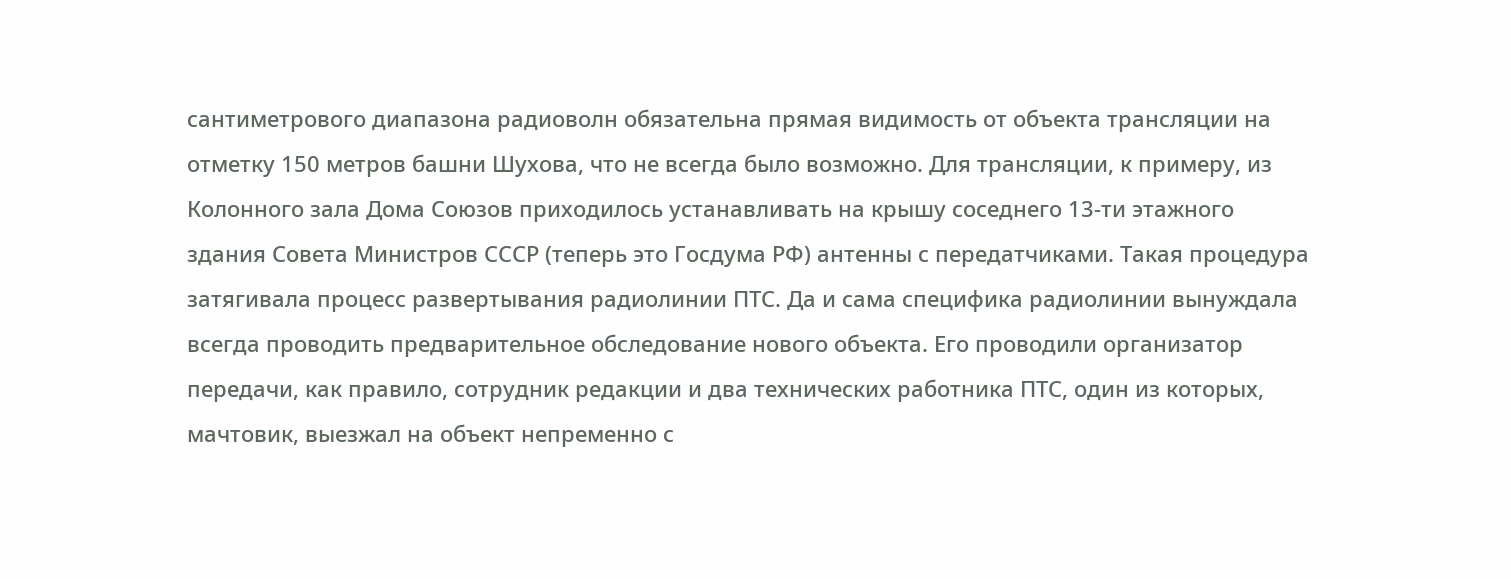сантиметрового диапазона радиоволн обязательна прямая видимость от объекта трансляции на отметку 150 метров башни Шухова, что не всегда было возможно. Для трансляции, к примеру, из Колонного зала Дома Союзов приходилось устанавливать на крышу соседнего 13-ти этажного здания Совета Министров СССР (теперь это Госдума РФ) антенны с передатчиками. Такая процедура затягивала процесс развертывания радиолинии ПТС. Да и сама специфика радиолинии вынуждала всегда проводить предварительное обследование нового объекта. Его проводили организатор передачи, как правило, сотрудник редакции и два технических работника ПТС, один из которых, мачтовик, выезжал на объект непременно с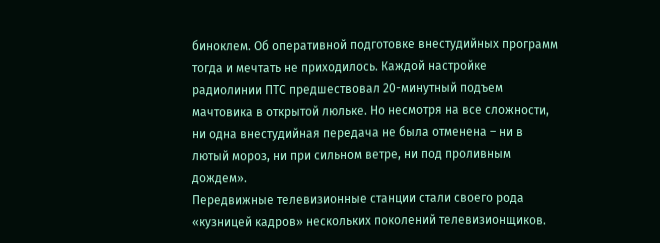биноклем. Об оперативной подготовке внестудийных программ тогда и мечтать не приходилось. Каждой настройке радиолинии ПТС предшествовал 20-минутный подъем мачтовика в открытой люльке. Но несмотря на все сложности, ни одна внестудийная передача не была отменена – ни в лютый мороз, ни при сильном ветре, ни под проливным дождем».
Передвижные телевизионные станции стали своего рода «кузницей кадров» нескольких поколений телевизионщиков.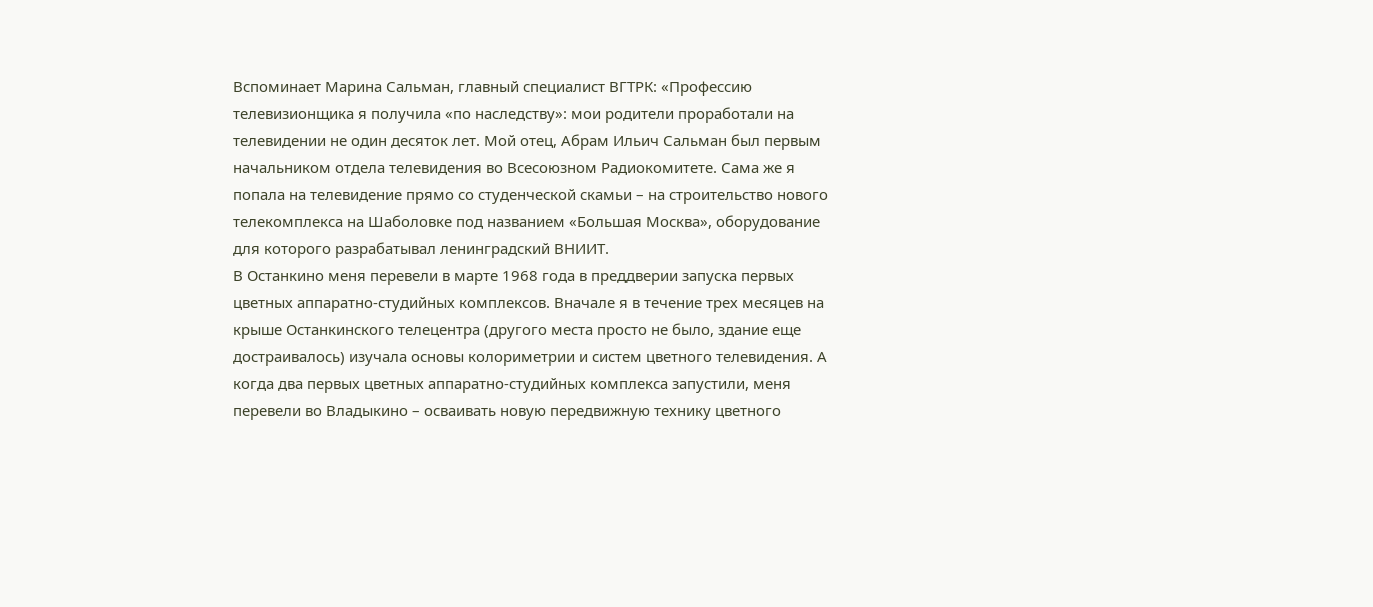Вспоминает Марина Сальман, главный специалист ВГТРК: «Профессию телевизионщика я получила «по наследству»: мои родители проработали на телевидении не один десяток лет. Мой отец, Абрам Ильич Сальман был первым начальником отдела телевидения во Всесоюзном Радиокомитете. Сама же я попала на телевидение прямо со студенческой скамьи – на строительство нового телекомплекса на Шаболовке под названием «Большая Москва», оборудование для которого разрабатывал ленинградский ВНИИТ.
В Останкино меня перевели в марте 1968 года в преддверии запуска первых цветных аппаратно-студийных комплексов. Вначале я в течение трех месяцев на крыше Останкинского телецентра (другого места просто не было, здание еще достраивалось) изучала основы колориметрии и систем цветного телевидения. А когда два первых цветных аппаратно-студийных комплекса запустили, меня перевели во Владыкино – осваивать новую передвижную технику цветного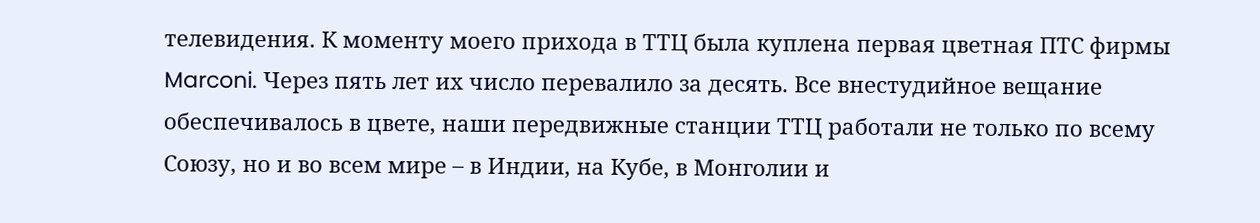телевидения. К моменту моего прихода в ТТЦ была куплена первая цветная ПТС фирмы Marconi. Через пять лет их число перевалило за десять. Все внестудийное вещание обеспечивалось в цвете, наши передвижные станции ТТЦ работали не только по всему Союзу, но и во всем мире – в Индии, на Кубе, в Монголии и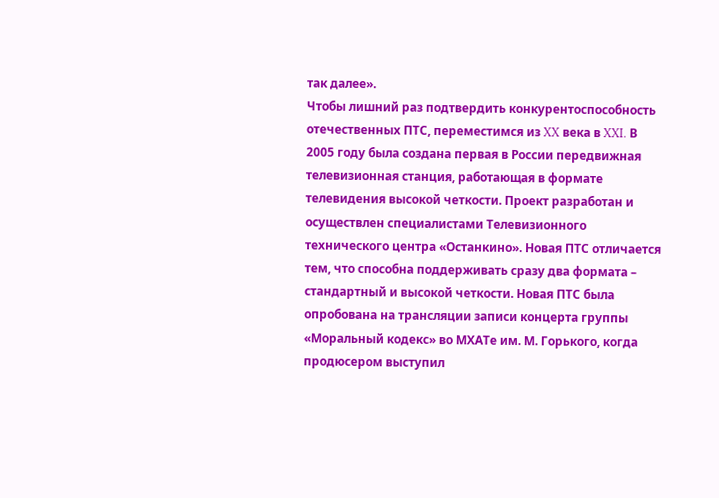так далее».
Чтобы лишний раз подтвердить конкурентоспособность отечественных ПТС, переместимся из XX века в XXI. В 2005 году была создана первая в России передвижная телевизионная станция, работающая в формате телевидения высокой четкости. Проект разработан и осуществлен специалистами Телевизионного технического центра «Останкино». Новая ПТС отличается тем, что способна поддерживать сразу два формата – стандартный и высокой четкости. Новая ПТС была опробована на трансляции записи концерта группы «Моральный кодекс» во МХАТе им. М. Горького, когда продюсером выступил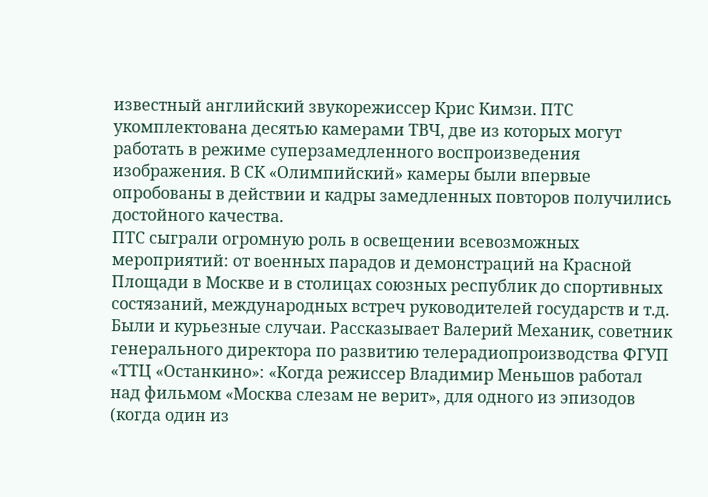известный английский звукорежиссер Крис Кимзи. ПТС укомплектована десятью камерами ТВЧ, две из которых могут работать в режиме суперзамедленного воспроизведения изображения. В СК «Олимпийский» камеры были впервые опробованы в действии и кадры замедленных повторов получились достойного качества.
ПТС сыграли огромную роль в освещении всевозможных мероприятий: от военных парадов и демонстраций на Красной Площади в Москве и в столицах союзных республик до спортивных состязаний, международных встреч руководителей государств и т.д. Были и курьезные случаи. Рассказывает Валерий Механик, советник генерального директора по развитию телерадиопроизводства ФГУП «ТТЦ «Останкино»: «Когда режиссер Владимир Меньшов работал над фильмом «Москва слезам не верит», для одного из эпизодов (когда один из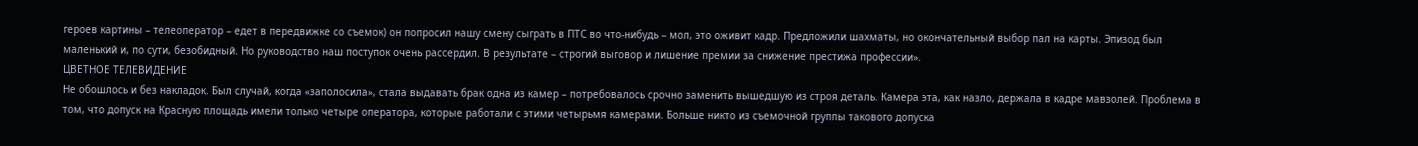героев картины – телеоператор – едет в передвижке со съемок) он попросил нашу смену сыграть в ПТС во что-нибудь – мол, это оживит кадр. Предложили шахматы, но окончательный выбор пал на карты. Эпизод был маленький и, по сути, безобидный. Но руководство наш поступок очень рассердил. В результате – строгий выговор и лишение премии за снижение престижа профессии».
ЦВЕТНОЕ ТЕЛЕВИДЕНИЕ
Не обошлось и без накладок. Был случай, когда «заполосила», стала выдавать брак одна из камер – потребовалось срочно заменить вышедшую из строя деталь. Камера эта, как назло, держала в кадре мавзолей. Проблема в том, что допуск на Красную площадь имели только четыре оператора, которые работали с этими четырьмя камерами. Больше никто из съемочной группы такового допуска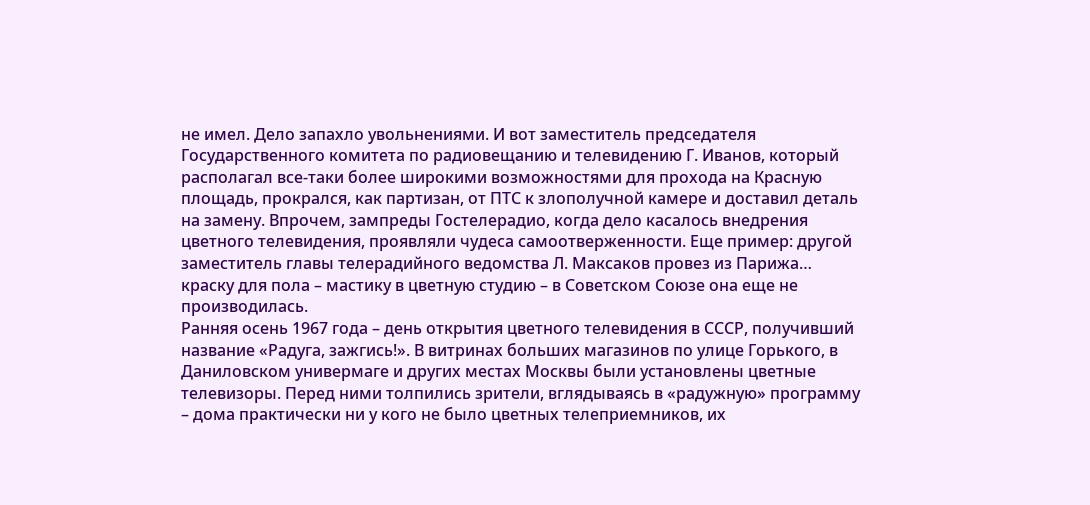не имел. Дело запахло увольнениями. И вот заместитель председателя Государственного комитета по радиовещанию и телевидению Г. Иванов, который располагал все-таки более широкими возможностями для прохода на Красную площадь, прокрался, как партизан, от ПТС к злополучной камере и доставил деталь на замену. Впрочем, зампреды Гостелерадио, когда дело касалось внедрения цветного телевидения, проявляли чудеса самоотверженности. Еще пример: другой заместитель главы телерадийного ведомства Л. Максаков провез из Парижа… краску для пола – мастику в цветную студию – в Советском Союзе она еще не производилась.
Ранняя осень 1967 года – день открытия цветного телевидения в СССР, получивший название «Радуга, зажгись!». В витринах больших магазинов по улице Горького, в Даниловском универмаге и других местах Москвы были установлены цветные телевизоры. Перед ними толпились зрители, вглядываясь в «радужную» программу – дома практически ни у кого не было цветных телеприемников, их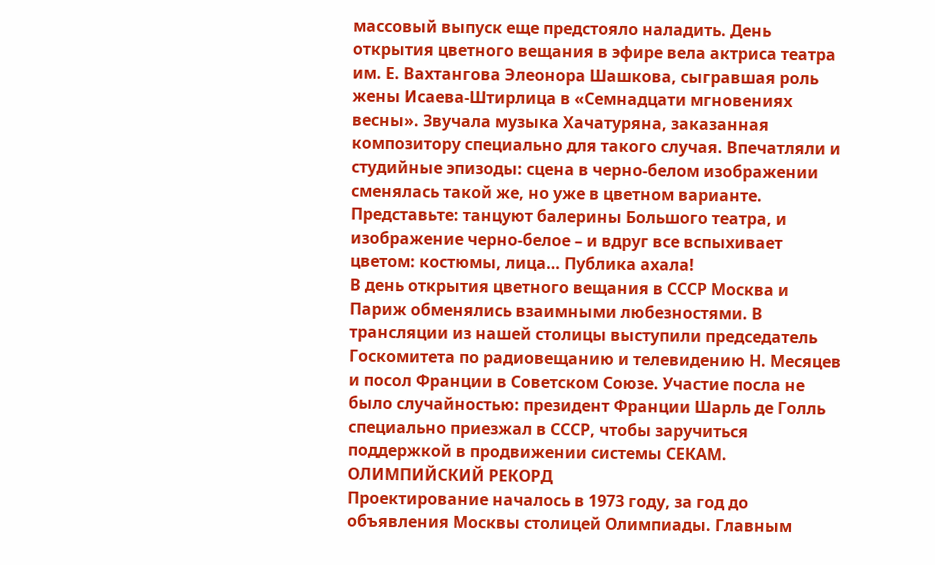массовый выпуск еще предстояло наладить. День открытия цветного вещания в эфире вела актриса театра им. Е. Вахтангова Элеонора Шашкова, сыгравшая роль жены Исаева-Штирлица в «Семнадцати мгновениях весны». Звучала музыка Хачатуряна, заказанная композитору специально для такого случая. Впечатляли и студийные эпизоды: сцена в черно-белом изображении сменялась такой же, но уже в цветном варианте. Представьте: танцуют балерины Большого театра, и изображение черно-белое – и вдруг все вспыхивает цветом: костюмы, лица… Публика ахала!
В день открытия цветного вещания в СССР Москва и Париж обменялись взаимными любезностями. В трансляции из нашей столицы выступили председатель Госкомитета по радиовещанию и телевидению Н. Месяцев и посол Франции в Советском Союзе. Участие посла не было случайностью: президент Франции Шарль де Голль специально приезжал в СССР, чтобы заручиться поддержкой в продвижении системы СЕКАМ.
ОЛИМПИЙСКИЙ РЕКОРД
Проектирование началось в 1973 году, за год до объявления Москвы столицей Олимпиады. Главным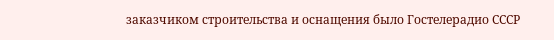заказчиком строительства и оснащения было Гостелерадио СССР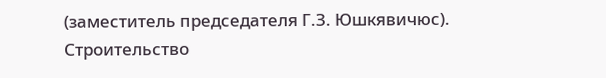(заместитель председателя Г.З. Юшкявичюс). Строительство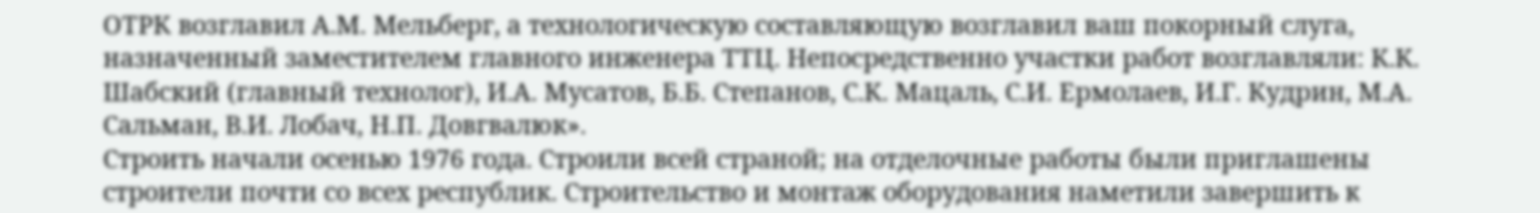ОТРК возглавил А.М. Мельберг, а технологическую составляющую возглавил ваш покорный слуга, назначенный заместителем главного инженера ТТЦ. Непосредственно участки работ возглавляли: К.К. Шабский (главный технолог), И.А. Мусатов, Б.Б. Степанов, С.К. Мацаль, С.И. Ермолаев, И.Г. Кудрин, М.А. Сальман, В.И. Лобач, Н.П. Довгвалюк».
Строить начали осенью 1976 года. Строили всей страной; на отделочные работы были приглашены строители почти со всех республик. Строительство и монтаж оборудования наметили завершить к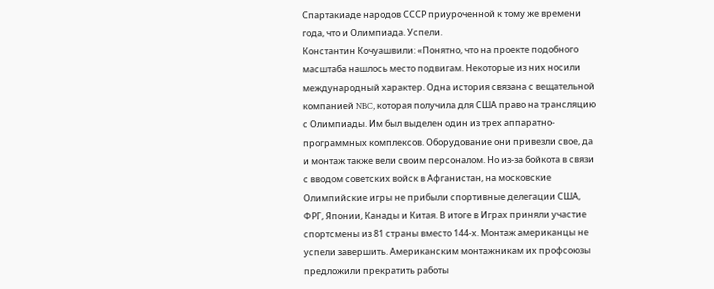Спартакиаде народов СССР приуроченной к тому же времени года, что и Олимпиада. Успели.
Константин Кочуашвили: «Понятно, что на проекте подобного масштаба нашлось место подвигам. Некоторые из них носили международный характер. Одна история связана с вещательной компанией NBC, которая получила для США право на трансляцию с Олимпиады. Им был выделен один из трех аппаратно-программных комплексов. Оборудование они привезли свое, да и монтаж также вели своим персоналом. Но из-за бойкота в связи с вводом советских войск в Афганистан, на московские Олимпийские игры не прибыли спортивные делегации США, ФРГ, Японии, Канады и Китая. В итоге в Играх приняли участие спортсмены из 81 страны вместо 144-х. Монтаж американцы не успели завершить. Американским монтажникам их профсоюзы предложили прекратить работы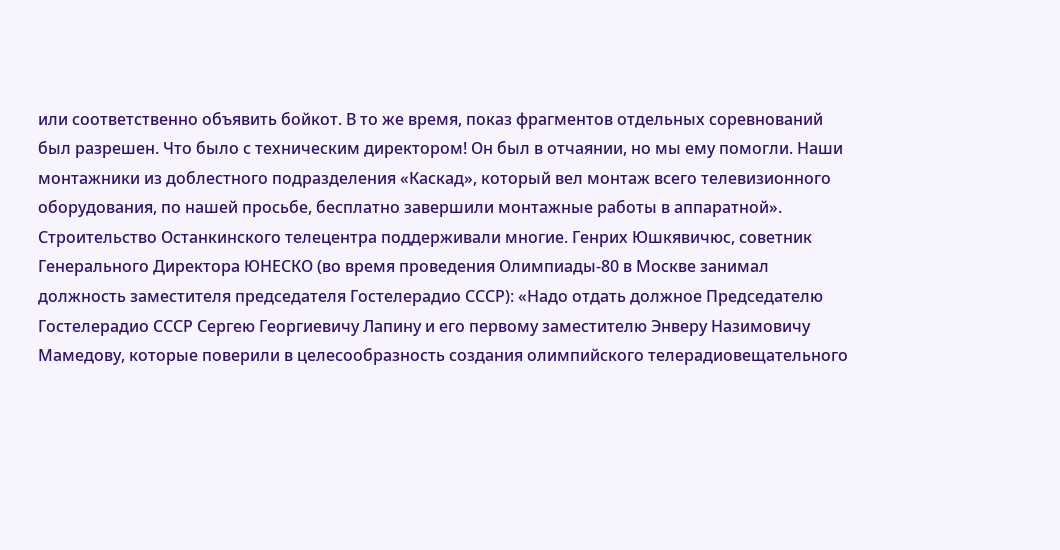или соответственно объявить бойкот. В то же время, показ фрагментов отдельных соревнований был разрешен. Что было с техническим директором! Он был в отчаянии, но мы ему помогли. Наши монтажники из доблестного подразделения «Каскад», который вел монтаж всего телевизионного оборудования, по нашей просьбе, бесплатно завершили монтажные работы в аппаратной».
Строительство Останкинского телецентра поддерживали многие. Генрих Юшкявичюс, советник Генерального Директора ЮНЕСКО (во время проведения Олимпиады-80 в Москве занимал должность заместителя председателя Гостелерадио СССР): «Надо отдать должное Председателю Гостелерадио СССР Сергею Георгиевичу Лапину и его первому заместителю Энверу Назимовичу Мамедову, которые поверили в целесообразность создания олимпийского телерадиовещательного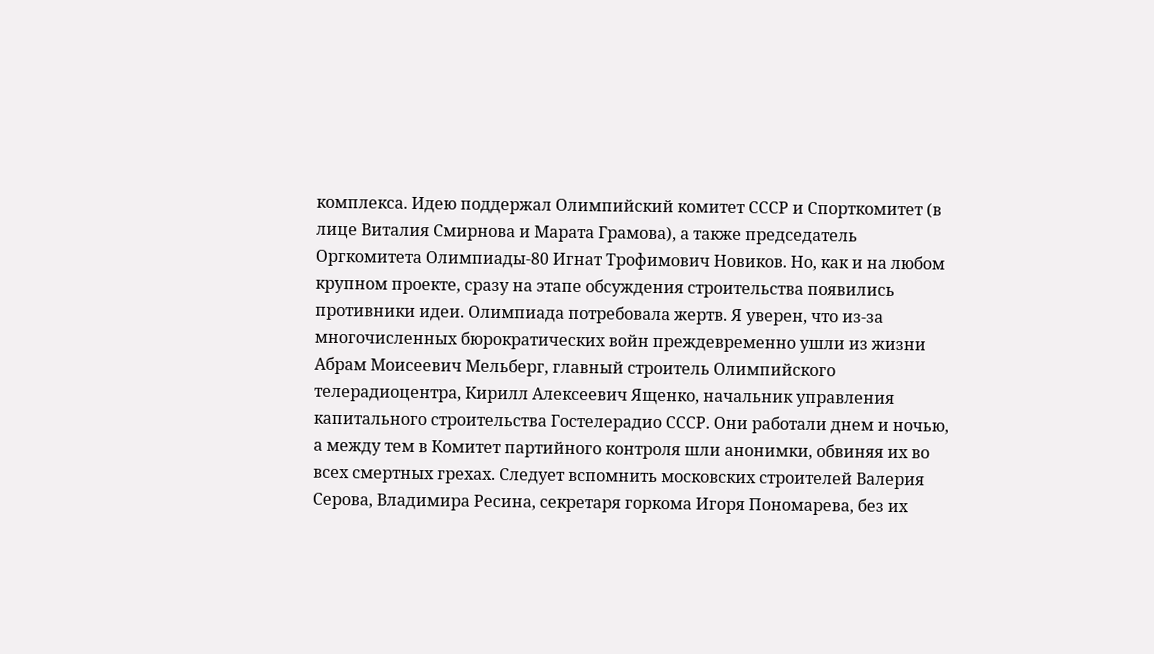комплекса. Идею поддержал Олимпийский комитет СССР и Спорткомитет (в лице Виталия Смирнова и Марата Грамова), а также председатель Оргкомитета Олимпиады-80 Игнат Трофимович Новиков. Но, как и на любом крупном проекте, сразу на этапе обсуждения строительства появились противники идеи. Олимпиада потребовала жертв. Я уверен, что из-за многочисленных бюрократических войн преждевременно ушли из жизни Абрам Моисеевич Мельберг, главный строитель Олимпийского телерадиоцентра, Кирилл Алексеевич Ященко, начальник управления капитального строительства Гостелерадио СССР. Они работали днем и ночью, а между тем в Комитет партийного контроля шли анонимки, обвиняя их во всех смертных грехах. Следует вспомнить московских строителей Валерия Серова, Владимира Ресина, секретаря горкома Игоря Пономарева, без их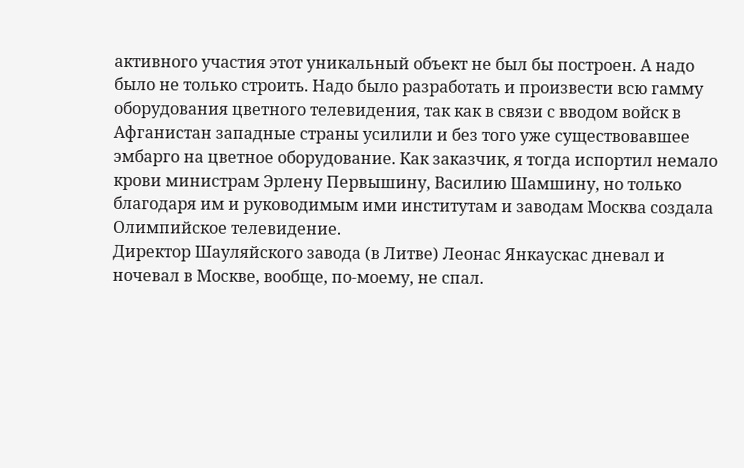активного участия этот уникальный объект не был бы построен. А надо было не только строить. Надо было разработать и произвести всю гамму оборудования цветного телевидения, так как в связи с вводом войск в Афганистан западные страны усилили и без того уже существовавшее эмбарго на цветное оборудование. Как заказчик, я тогда испортил немало крови министрам Эрлену Первышину, Василию Шамшину, но только благодаря им и руководимым ими институтам и заводам Москва создала Олимпийское телевидение.
Директор Шауляйского завода (в Литве) Леонас Янкаускас дневал и ночевал в Москве, вообще, по-моему, не спал.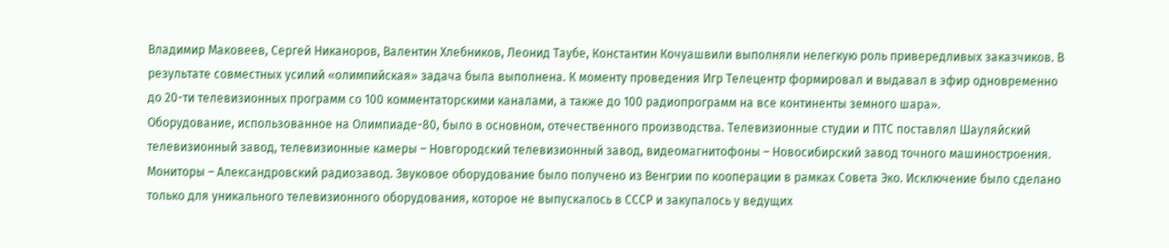Владимир Маковеев, Сергей Никаноров, Валентин Хлебников, Леонид Таубе, Константин Кочуашвили выполняли нелегкую роль привередливых заказчиков. В результате совместных усилий «олимпийская» задача была выполнена. К моменту проведения Игр Телецентр формировал и выдавал в эфир одновременно до 20-ти телевизионных программ со 100 комментаторскими каналами, а также до 100 радиопрограмм на все континенты земного шара».
Оборудование, использованное на Олимпиаде-80, было в основном, отечественного производства. Телевизионные студии и ПТС поставлял Шауляйский телевизионный завод, телевизионные камеры – Новгородский телевизионный завод, видеомагнитофоны – Новосибирский завод точного машиностроения. Мониторы – Александровский радиозавод. Звуковое оборудование было получено из Венгрии по кооперации в рамках Совета Эко. Исключение было сделано только для уникального телевизионного оборудования, которое не выпускалось в СССР и закупалось у ведущих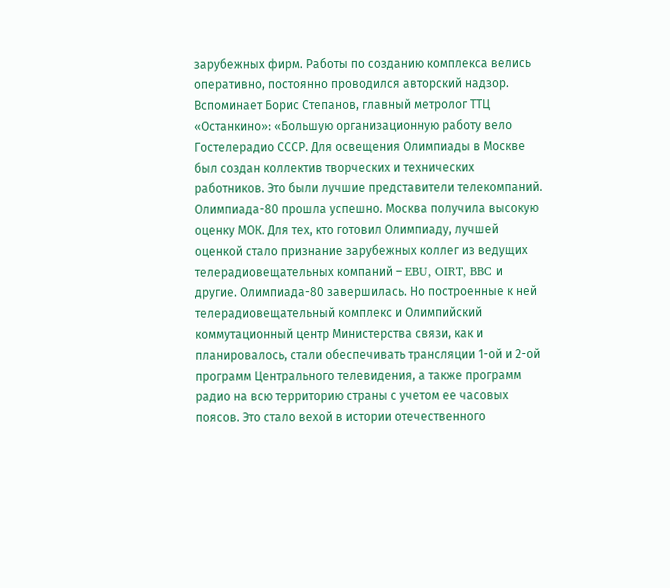зарубежных фирм. Работы по созданию комплекса велись оперативно, постоянно проводился авторский надзор.
Вспоминает Борис Степанов, главный метролог ТТЦ «Останкино»: «Большую организационную работу вело Гостелерадио СССР. Для освещения Олимпиады в Москве был создан коллектив творческих и технических работников. Это были лучшие представители телекомпаний. Олимпиада-80 прошла успешно. Москва получила высокую оценку МОК. Для тех, кто готовил Олимпиаду, лучшей оценкой стало признание зарубежных коллег из ведущих телерадиовещательных компаний – EBU, OIRT, BBC и другие. Олимпиада-80 завершилась. Но построенные к ней телерадиовещательный комплекс и Олимпийский коммутационный центр Министерства связи, как и планировалось, стали обеспечивать трансляции 1-ой и 2-ой программ Центрального телевидения, а также программ радио на всю территорию страны с учетом ее часовых поясов. Это стало вехой в истории отечественного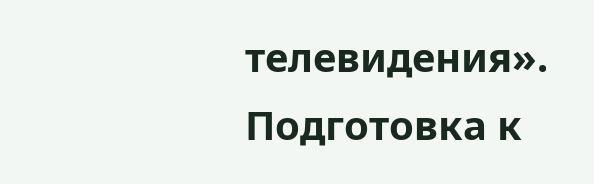телевидения».
Подготовка к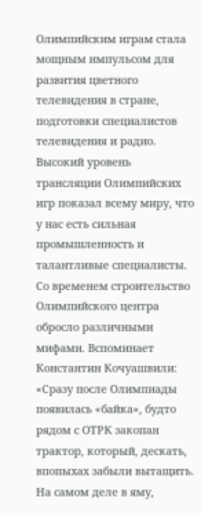Олимпийским играм стала мощным импульсом для развития цветного телевидения в стране, подготовки специалистов телевидения и радио. Высокий уровень трансляции Олимпийских игр показал всему миру, что у нас есть сильная промышленность и талантливые специалисты.
Со временем строительство Олимпийского центра обросло различными мифами. Вспоминает Константин Кочуашвили: «Сразу после Олимпиады появилась «байка», будто рядом с ОТРК закопан трактор, который, дескать, впопыхах забыли вытащить. На самом деле в яму,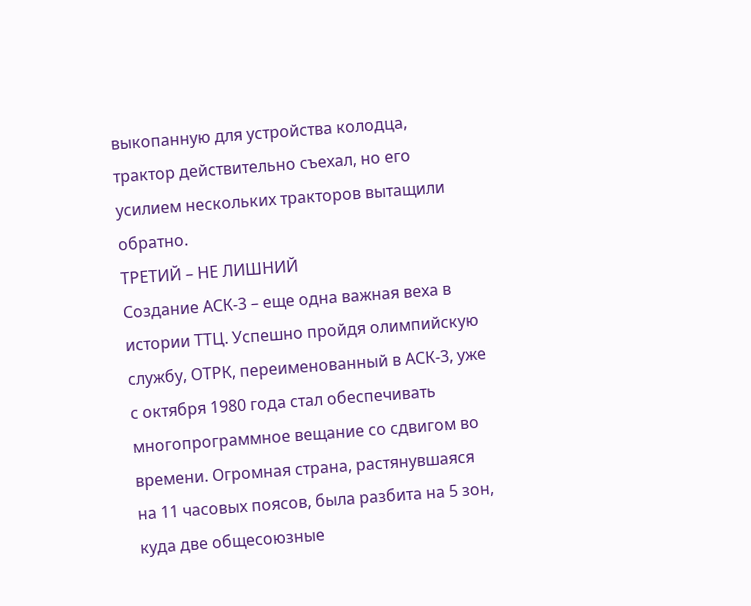выкопанную для устройства колодца, трактор действительно съехал, но его усилием нескольких тракторов вытащили обратно.
ТРЕТИЙ – НЕ ЛИШНИЙ
Создание АСК-3 – еще одна важная веха в истории ТТЦ. Успешно пройдя олимпийскую службу, ОТРК, переименованный в АСК-3, уже с октября 1980 года стал обеспечивать многопрограммное вещание со сдвигом во времени. Огромная страна, растянувшаяся на 11 часовых поясов, была разбита на 5 зон, куда две общесоюзные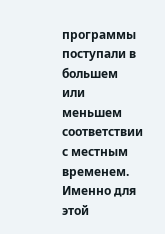программы поступали в большем или меньшем соответствии с местным временем. Именно для этой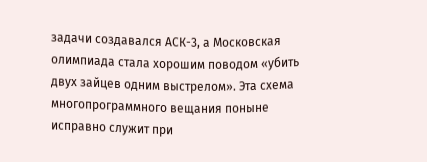задачи создавался АСК-3, а Московская олимпиада стала хорошим поводом «убить двух зайцев одним выстрелом». Эта схема многопрограммного вещания поныне исправно служит при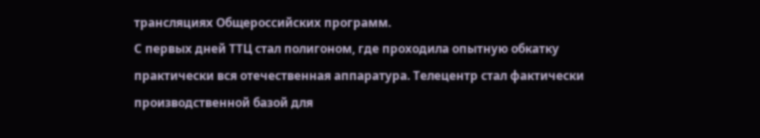трансляциях Общероссийских программ.
С первых дней ТТЦ стал полигоном, где проходила опытную обкатку практически вся отечественная аппаратура. Телецентр стал фактически производственной базой для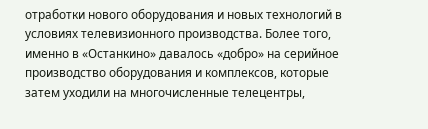отработки нового оборудования и новых технологий в условиях телевизионного производства. Более того, именно в «Останкино» давалось «добро» на серийное производство оборудования и комплексов, которые затем уходили на многочисленные телецентры,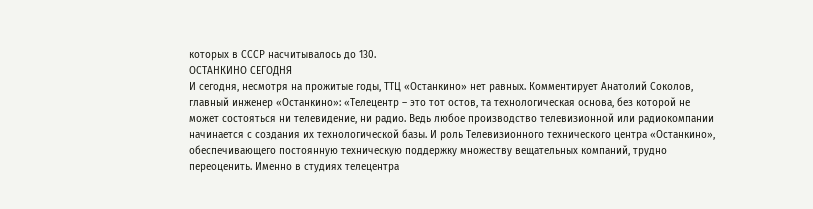которых в СССР насчитывалось до 130.
ОСТАНКИНО СЕГОДНЯ
И сегодня, несмотря на прожитые годы, ТТЦ «Останкино» нет равных. Комментирует Анатолий Соколов, главный инженер «Останкино»: «Телецентр – это тот остов, та технологическая основа, без которой не может состояться ни телевидение, ни радио. Ведь любое производство телевизионной или радиокомпании начинается с создания их технологической базы. И роль Телевизионного технического центра «Останкино», обеспечивающего постоянную техническую поддержку множеству вещательных компаний, трудно переоценить. Именно в студиях телецентра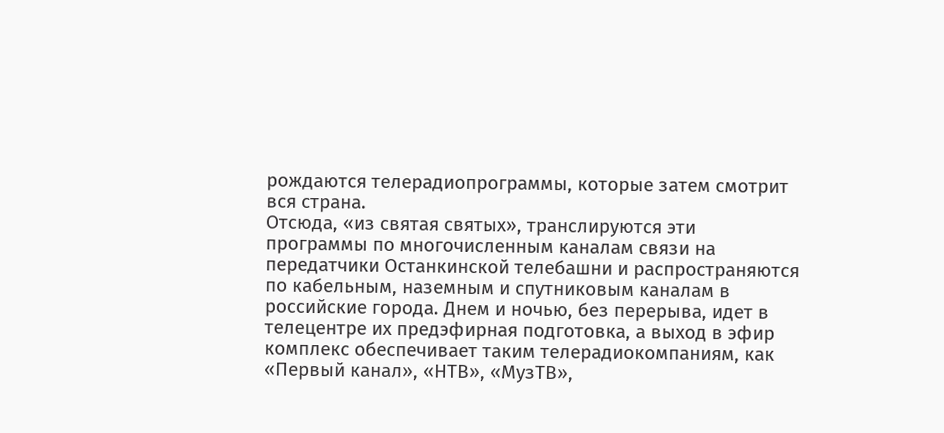рождаются телерадиопрограммы, которые затем смотрит вся страна.
Отсюда, «из святая святых», транслируются эти программы по многочисленным каналам связи на передатчики Останкинской телебашни и распространяются по кабельным, наземным и спутниковым каналам в российские города. Днем и ночью, без перерыва, идет в телецентре их предэфирная подготовка, а выход в эфир комплекс обеспечивает таким телерадиокомпаниям, как «Первый канал», «НТВ», «МузТВ»,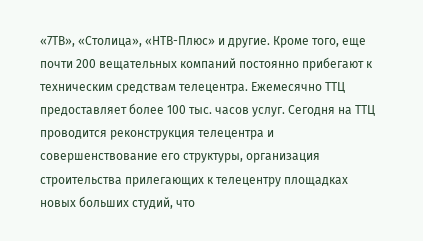«7ТВ», «Столица», «НТВ-Плюс» и другие. Кроме того, еще почти 200 вещательных компаний постоянно прибегают к техническим средствам телецентра. Ежемесячно ТТЦ предоставляет более 100 тыс. часов услуг. Сегодня на ТТЦ проводится реконструкция телецентра и совершенствование его структуры, организация строительства прилегающих к телецентру площадках новых больших студий, что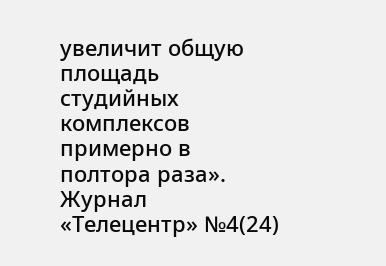увеличит общую площадь студийных комплексов примерно в полтора раза».
Журнал «Телецентр» №4(24)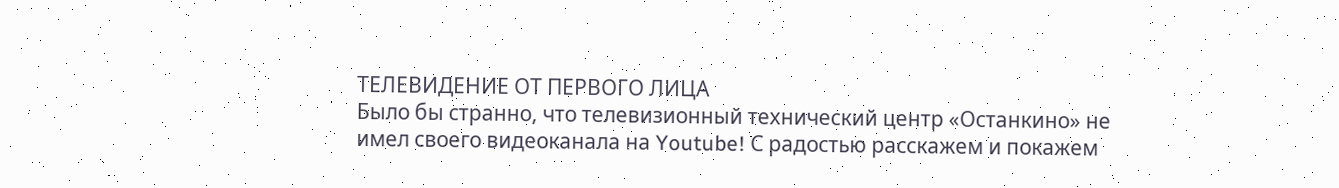ТЕЛЕВИДЕНИЕ ОТ ПЕРВОГО ЛИЦА
Было бы странно, что телевизионный технический центр «Останкино» не имел своего видеоканала на Youtube! С радостью расскажем и покажем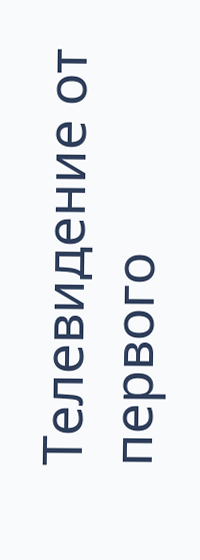Телевидение от первого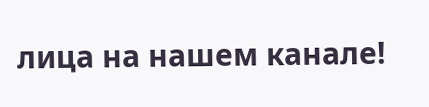лица на нашем канале!